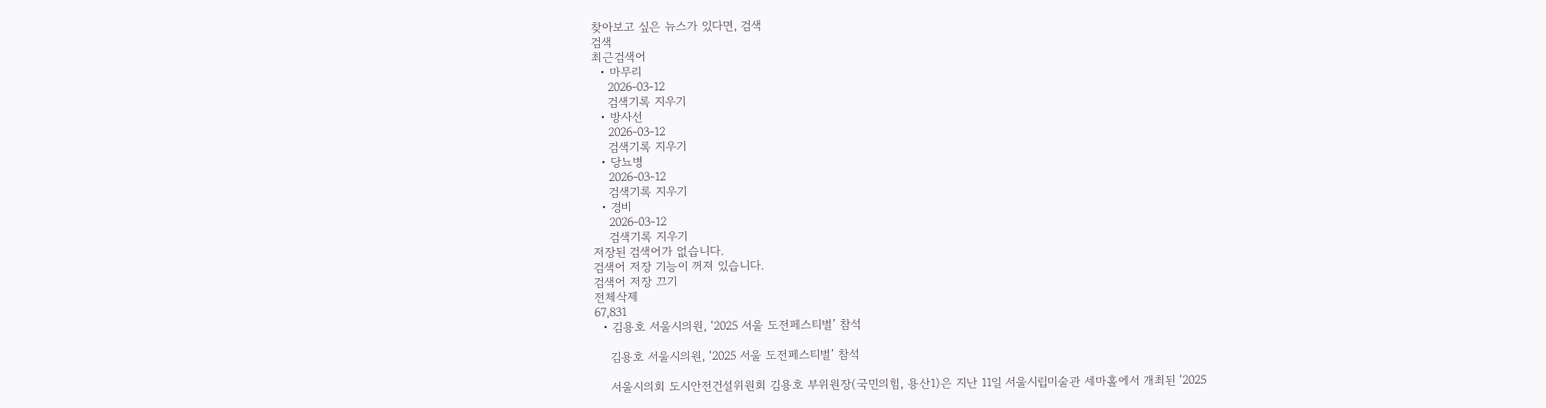찾아보고 싶은 뉴스가 있다면, 검색
검색
최근검색어
  • 마무리
    2026-03-12
    검색기록 지우기
  • 방사선
    2026-03-12
    검색기록 지우기
  • 당뇨병
    2026-03-12
    검색기록 지우기
  • 경비
    2026-03-12
    검색기록 지우기
저장된 검색어가 없습니다.
검색어 저장 기능이 꺼져 있습니다.
검색어 저장 끄기
전체삭제
67,831
  • 김용호 서울시의원, ‘2025 서울 도전페스티벌’ 참석

    김용호 서울시의원, ‘2025 서울 도전페스티벌’ 참석

    서울시의회 도시안전건설위원회 김용호 부위원장(국민의힘, 용산1)은 지난 11일 서울시립미술관 세마홀에서 개최된 ‘2025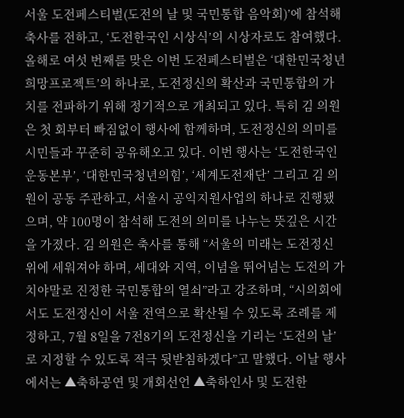서울 도전페스티벌(도전의 날 및 국민통합 음악회)’에 참석해 축사를 전하고, ‘도전한국인 시상식’의 시상자로도 참여했다. 올해로 여섯 번째를 맞은 이번 도전페스티벌은 ‘대한민국청년 희망프로젝트’의 하나로, 도전정신의 확산과 국민통합의 가치를 전파하기 위해 정기적으로 개최되고 있다. 특히 김 의원은 첫 회부터 빠짐없이 행사에 함께하며, 도전정신의 의미를 시민들과 꾸준히 공유해오고 있다. 이번 행사는 ‘도전한국인운동본부’, ‘대한민국청년의힘’, ‘세계도전재단’ 그리고 김 의원이 공동 주관하고, 서울시 공익지원사업의 하나로 진행됐으며, 약 100명이 참석해 도전의 의미를 나누는 뜻깊은 시간을 가졌다. 김 의원은 축사를 통해 “서울의 미래는 도전정신 위에 세워져야 하며, 세대와 지역, 이념을 뛰어넘는 도전의 가치야말로 진정한 국민통합의 열쇠”라고 강조하며, “시의회에서도 도전정신이 서울 전역으로 확산될 수 있도록 조례를 제정하고, 7월 8일을 7전8기의 도전정신을 기리는 ‘도전의 날’로 지정할 수 있도록 적극 뒷받침하겠다”고 말했다. 이날 행사에서는 ▲축하공연 및 개회선언 ▲축하인사 및 도전한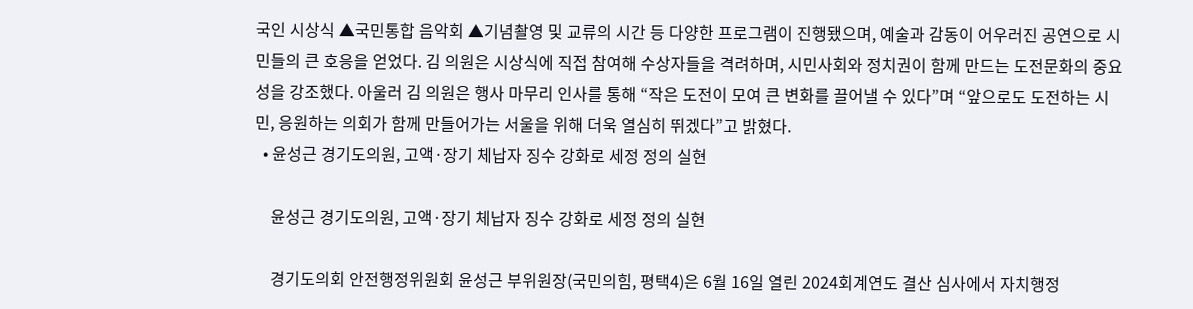국인 시상식 ▲국민통합 음악회 ▲기념촬영 및 교류의 시간 등 다양한 프로그램이 진행됐으며, 예술과 감동이 어우러진 공연으로 시민들의 큰 호응을 얻었다. 김 의원은 시상식에 직접 참여해 수상자들을 격려하며, 시민사회와 정치권이 함께 만드는 도전문화의 중요성을 강조했다. 아울러 김 의원은 행사 마무리 인사를 통해 “작은 도전이 모여 큰 변화를 끌어낼 수 있다”며 “앞으로도 도전하는 시민, 응원하는 의회가 함께 만들어가는 서울을 위해 더욱 열심히 뛰겠다”고 밝혔다.
  • 윤성근 경기도의원, 고액·장기 체납자 징수 강화로 세정 정의 실현

    윤성근 경기도의원, 고액·장기 체납자 징수 강화로 세정 정의 실현

    경기도의회 안전행정위원회 윤성근 부위원장(국민의힘, 평택4)은 6월 16일 열린 2024회계연도 결산 심사에서 자치행정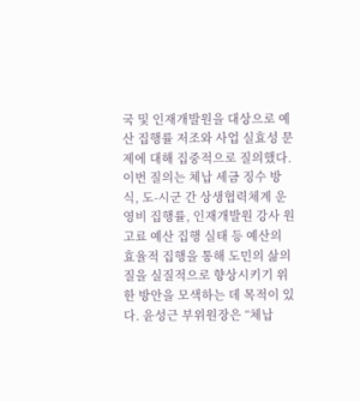국 및 인재개발원을 대상으로 예산 집행률 저조와 사업 실효성 문제에 대해 집중적으로 질의했다. 이번 질의는 체납 세금 징수 방식, 도-시군 간 상생협력체계 운영비 집행률, 인재개발원 강사 원고료 예산 집행 실태 등 예산의 효율적 집행을 통해 도민의 삶의 질을 실질적으로 향상시키기 위한 방안을 모색하는 데 목적이 있다. 윤성근 부위원장은 “체납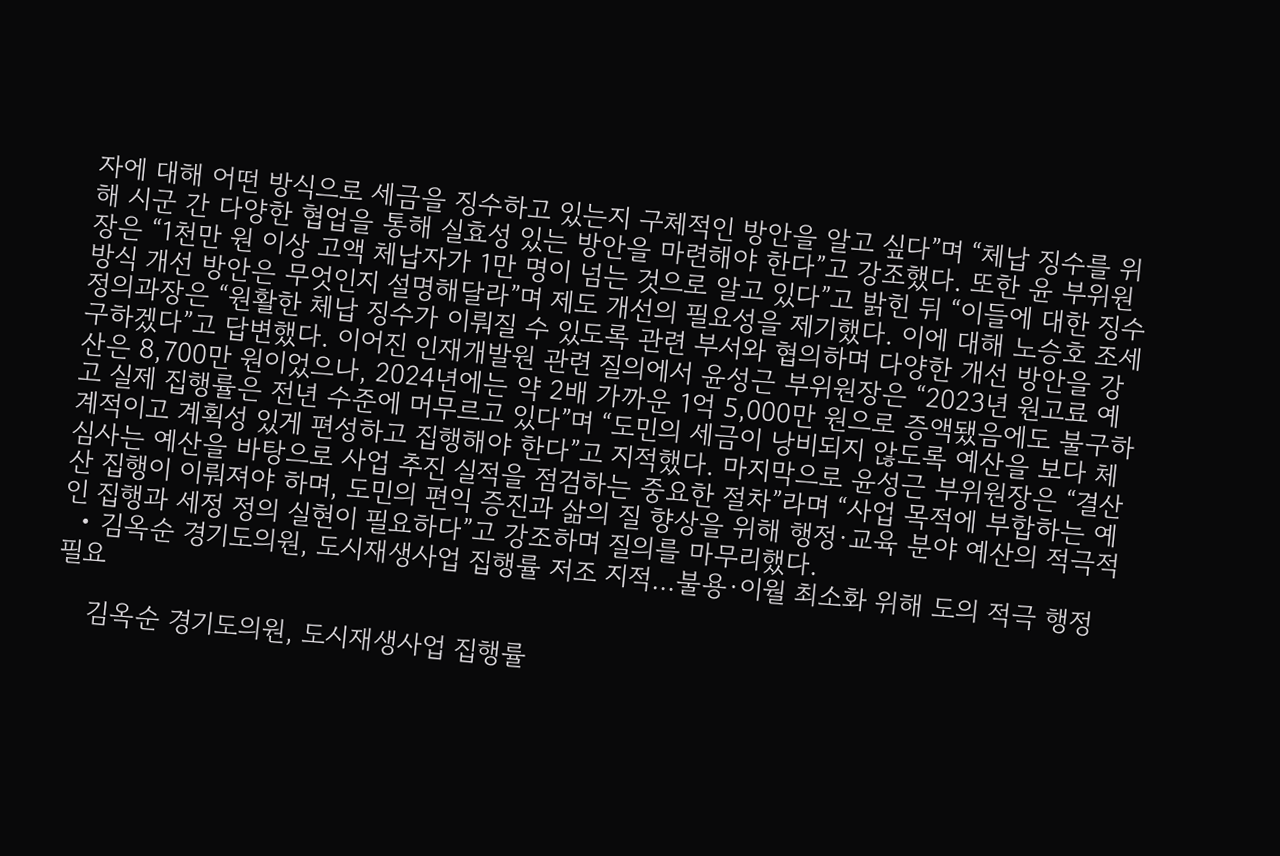자에 대해 어떤 방식으로 세금을 징수하고 있는지 구체적인 방안을 알고 싶다”며 “체납 징수를 위해 시군 간 다양한 협업을 통해 실효성 있는 방안을 마련해야 한다”고 강조했다. 또한 윤 부위원장은 “1천만 원 이상 고액 체납자가 1만 명이 넘는 것으로 알고 있다”고 밝힌 뒤 “이들에 대한 징수 방식 개선 방안은 무엇인지 설명해달라”며 제도 개선의 필요성을 제기했다. 이에 대해 노승호 조세정의과장은 “원활한 체납 징수가 이뤄질 수 있도록 관련 부서와 협의하며 다양한 개선 방안을 강구하겠다”고 답변했다. 이어진 인재개발원 관련 질의에서 윤성근 부위원장은 “2023년 원고료 예산은 8,700만 원이었으나, 2024년에는 약 2배 가까운 1억 5,000만 원으로 증액됐음에도 불구하고 실제 집행률은 전년 수준에 머무르고 있다”며 “도민의 세금이 낭비되지 않도록 예산을 보다 체계적이고 계획성 있게 편성하고 집행해야 한다”고 지적했다. 마지막으로 윤성근 부위원장은 “결산 심사는 예산을 바탕으로 사업 추진 실적을 점검하는 중요한 절차”라며 “사업 목적에 부합하는 예산 집행이 이뤄져야 하며, 도민의 편익 증진과 삶의 질 향상을 위해 행정·교육 분야 예산의 적극적인 집행과 세정 정의 실현이 필요하다”고 강조하며 질의를 마무리했다.
  • 김옥순 경기도의원, 도시재생사업 집행률 저조 지적…불용·이월 최소화 위해 도의 적극 행정 필요

    김옥순 경기도의원, 도시재생사업 집행률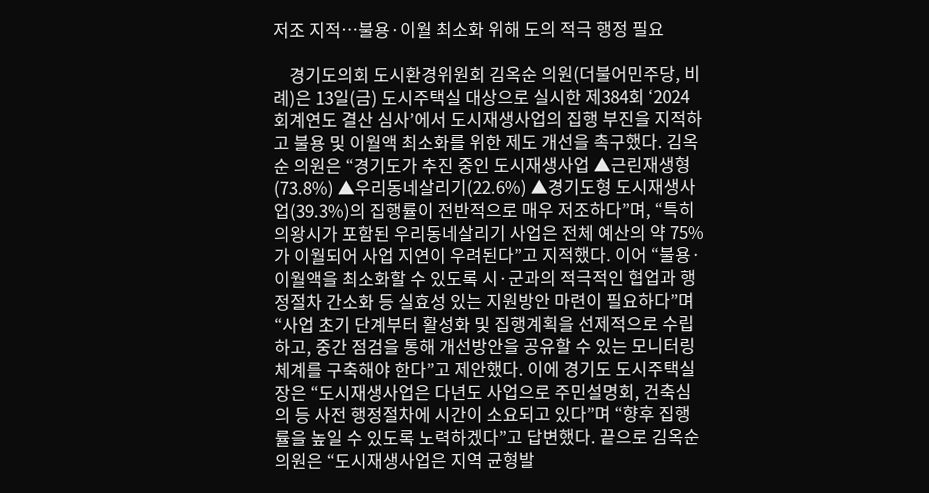저조 지적…불용·이월 최소화 위해 도의 적극 행정 필요

    경기도의회 도시환경위원회 김옥순 의원(더불어민주당, 비례)은 13일(금) 도시주택실 대상으로 실시한 제384회 ‘2024 회계연도 결산 심사’에서 도시재생사업의 집행 부진을 지적하고 불용 및 이월액 최소화를 위한 제도 개선을 촉구했다. 김옥순 의원은 “경기도가 추진 중인 도시재생사업 ▲근린재생형(73.8%) ▲우리동네살리기(22.6%) ▲경기도형 도시재생사업(39.3%)의 집행률이 전반적으로 매우 저조하다”며, “특히 의왕시가 포함된 우리동네살리기 사업은 전체 예산의 약 75%가 이월되어 사업 지연이 우려된다”고 지적했다. 이어 “불용·이월액을 최소화할 수 있도록 시·군과의 적극적인 협업과 행정절차 간소화 등 실효성 있는 지원방안 마련이 필요하다”며 “사업 초기 단계부터 활성화 및 집행계획을 선제적으로 수립하고, 중간 점검을 통해 개선방안을 공유할 수 있는 모니터링 체계를 구축해야 한다”고 제안했다. 이에 경기도 도시주택실장은 “도시재생사업은 다년도 사업으로 주민설명회, 건축심의 등 사전 행정절차에 시간이 소요되고 있다”며 “향후 집행률을 높일 수 있도록 노력하겠다”고 답변했다. 끝으로 김옥순 의원은 “도시재생사업은 지역 균형발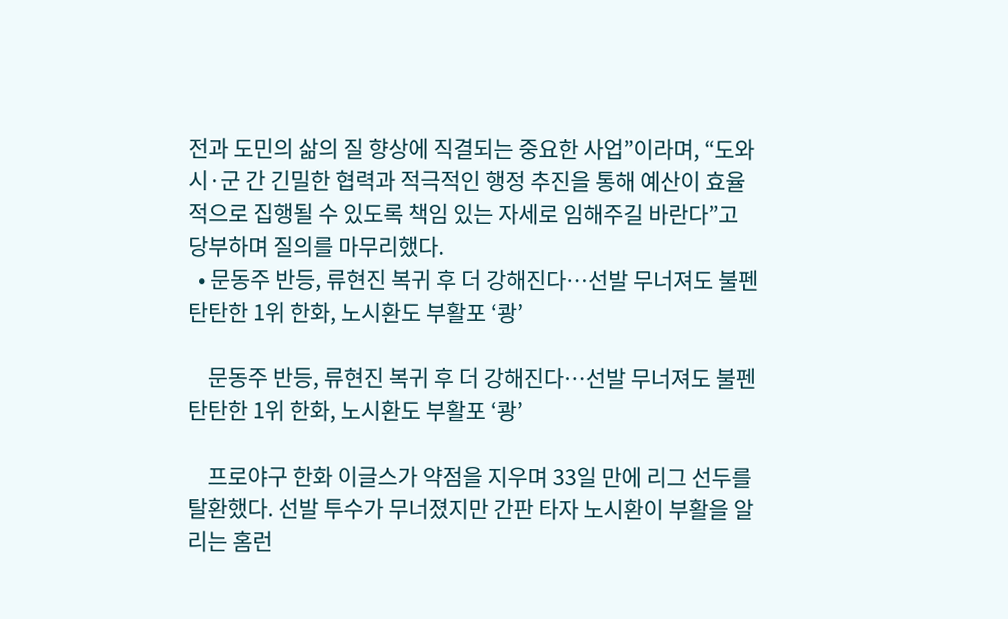전과 도민의 삶의 질 향상에 직결되는 중요한 사업”이라며, “도와 시·군 간 긴밀한 협력과 적극적인 행정 추진을 통해 예산이 효율적으로 집행될 수 있도록 책임 있는 자세로 임해주길 바란다”고 당부하며 질의를 마무리했다.
  • 문동주 반등, 류현진 복귀 후 더 강해진다…선발 무너져도 불펜 탄탄한 1위 한화, 노시환도 부활포 ‘쾅’

    문동주 반등, 류현진 복귀 후 더 강해진다…선발 무너져도 불펜 탄탄한 1위 한화, 노시환도 부활포 ‘쾅’

    프로야구 한화 이글스가 약점을 지우며 33일 만에 리그 선두를 탈환했다. 선발 투수가 무너졌지만 간판 타자 노시환이 부활을 알리는 홈런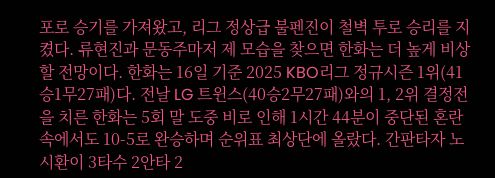포로 승기를 가져왔고, 리그 정상급 불펜진이 철벽 투로 승리를 지켰다. 류현진과 문동주마저 제 모습을 찾으면 한화는 더 높게 비상할 전망이다. 한화는 16일 기준 2025 KBO리그 정규시즌 1위(41승1무27패)다. 전날 LG 트윈스(40승2무27패)와의 1, 2위 결정전을 치른 한화는 5회 말 도중 비로 인해 1시간 44분이 중단된 혼란 속에서도 10-5로 완승하며 순위표 최상단에 올랐다. 간판타자 노시환이 3타수 2안타 2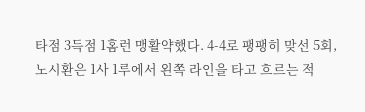타점 3득점 1홈런 맹활약했다. 4-4로 팽팽히 맞선 5회, 노시환은 1사 1루에서 왼쪽 라인을 타고 흐르는 적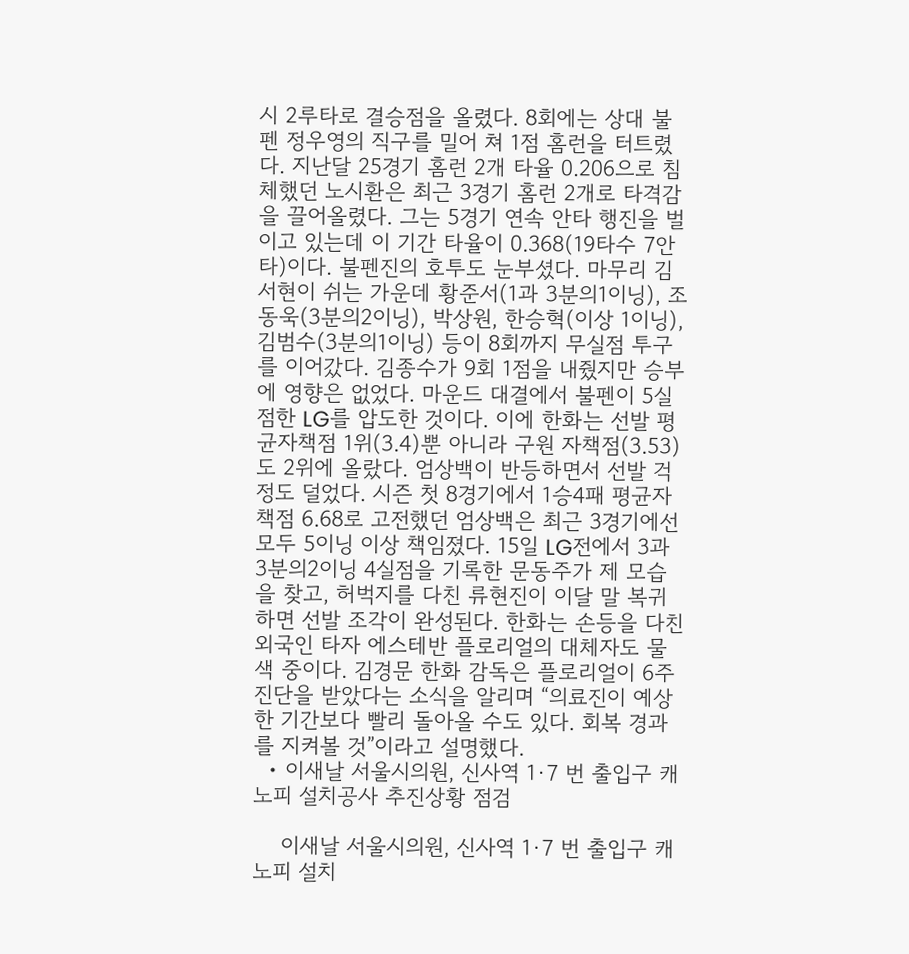시 2루타로 결승점을 올렸다. 8회에는 상대 불펜 정우영의 직구를 밀어 쳐 1점 홈런을 터트렸다. 지난달 25경기 홈런 2개 타율 0.206으로 침체했던 노시환은 최근 3경기 홈런 2개로 타격감을 끌어올렸다. 그는 5경기 연속 안타 행진을 벌이고 있는데 이 기간 타율이 0.368(19타수 7안타)이다. 불펜진의 호투도 눈부셨다. 마무리 김서현이 쉬는 가운데 황준서(1과 3분의1이닝), 조동욱(3분의2이닝), 박상원, 한승혁(이상 1이닝), 김범수(3분의1이닝) 등이 8회까지 무실점 투구를 이어갔다. 김종수가 9회 1점을 내줬지만 승부에 영향은 없었다. 마운드 대결에서 불펜이 5실점한 LG를 압도한 것이다. 이에 한화는 선발 평균자책점 1위(3.4)뿐 아니라 구원 자책점(3.53)도 2위에 올랐다. 엄상백이 반등하면서 선발 걱정도 덜었다. 시즌 첫 8경기에서 1승4패 평균자책점 6.68로 고전했던 엄상백은 최근 3경기에선 모두 5이닝 이상 책임졌다. 15일 LG전에서 3과 3분의2이닝 4실점을 기록한 문동주가 제 모습을 찾고, 허벅지를 다친 류현진이 이달 말 복귀하면 선발 조각이 완성된다. 한화는 손등을 다친 외국인 타자 에스테반 플로리얼의 대체자도 물색 중이다. 김경문 한화 감독은 플로리얼이 6주 진단을 받았다는 소식을 알리며 “의료진이 예상한 기간보다 빨리 돌아올 수도 있다. 회복 경과를 지켜볼 것”이라고 설명했다.
  • 이새날 서울시의원, 신사역 1·7 번 출입구 캐노피 설치공사 추진상황 점검

    이새날 서울시의원, 신사역 1·7 번 출입구 캐노피 설치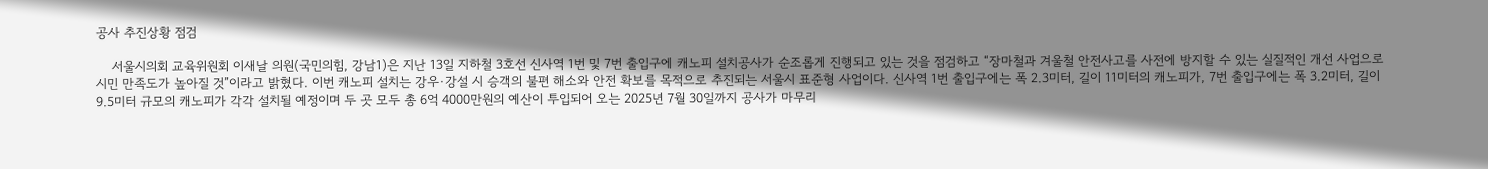공사 추진상황 점검

    서울시의회 교육위원회 이새날 의원(국민의힘, 강남1)은 지난 13일 지하철 3호선 신사역 1번 및 7번 출입구에 캐노피 설치공사가 순조롭게 진행되고 있는 것을 점검하고 “장마철과 겨울철 안전사고를 사전에 방지할 수 있는 실질적인 개선 사업으로 시민 만족도가 높아질 것”이라고 밝혔다. 이번 캐노피 설치는 강우·강설 시 승객의 불편 해소와 안전 확보를 목적으로 추진되는 서울시 표준형 사업이다. 신사역 1번 출입구에는 폭 2.3미터, 길이 11미터의 캐노피가, 7번 출입구에는 폭 3.2미터, 길이 9.5미터 규모의 캐노피가 각각 설치될 예정이며 두 곳 모두 총 6억 4000만원의 예산이 투입되어 오는 2025년 7월 30일까지 공사가 마무리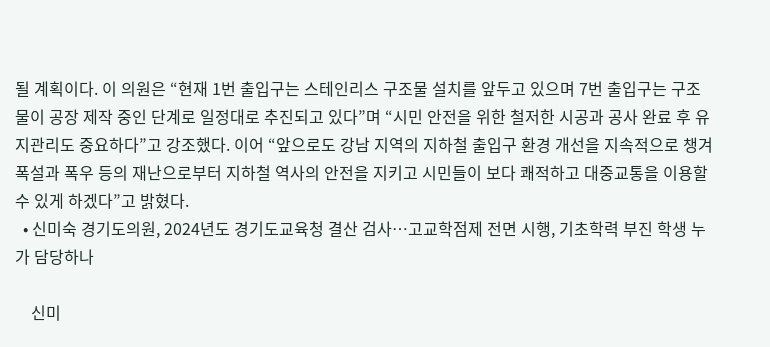될 계획이다. 이 의원은 “현재 1번 출입구는 스테인리스 구조물 설치를 앞두고 있으며 7번 출입구는 구조물이 공장 제작 중인 단계로 일정대로 추진되고 있다”며 “시민 안전을 위한 철저한 시공과 공사 완료 후 유지관리도 중요하다”고 강조했다. 이어 “앞으로도 강남 지역의 지하철 출입구 환경 개선을 지속적으로 챙겨 폭설과 폭우 등의 재난으로부터 지하철 역사의 안전을 지키고 시민들이 보다 쾌적하고 대중교통을 이용할 수 있게 하겠다”고 밝혔다.
  • 신미숙 경기도의원, 2024년도 경기도교육청 결산 검사…고교학점제 전면 시행, 기초학력 부진 학생 누가 담당하나

    신미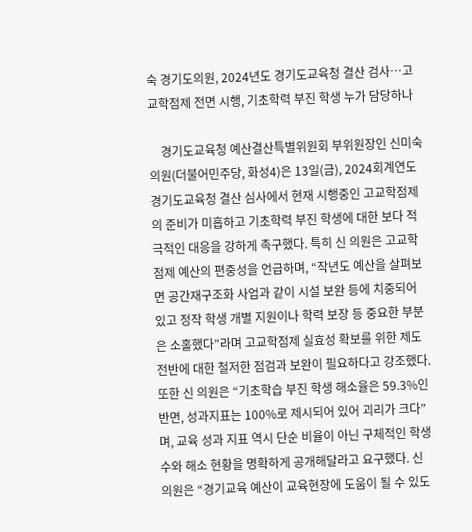숙 경기도의원, 2024년도 경기도교육청 결산 검사…고교학점제 전면 시행, 기초학력 부진 학생 누가 담당하나

    경기도교육청 예산결산특별위원회 부위원장인 신미숙 의원(더불어민주당, 화성4)은 13일(금), 2024회계연도 경기도교육청 결산 심사에서 현재 시행중인 고교학점제의 준비가 미흡하고 기초학력 부진 학생에 대한 보다 적극적인 대응을 강하게 촉구했다. 특히 신 의원은 고교학점제 예산의 편중성을 언급하며, “작년도 예산을 살펴보면 공간재구조화 사업과 같이 시설 보완 등에 치중되어 있고 정작 학생 개별 지원이나 학력 보장 등 중요한 부분은 소홀했다”라며 고교학점제 실효성 확보를 위한 제도 전반에 대한 철저한 점검과 보완이 필요하다고 강조했다. 또한 신 의원은 “기초학습 부진 학생 해소율은 59.3%인 반면, 성과지표는 100%로 제시되어 있어 괴리가 크다”며, 교육 성과 지표 역시 단순 비율이 아닌 구체적인 학생 수와 해소 현황을 명확하게 공개해달라고 요구했다. 신 의원은 “경기교육 예산이 교육현장에 도움이 될 수 있도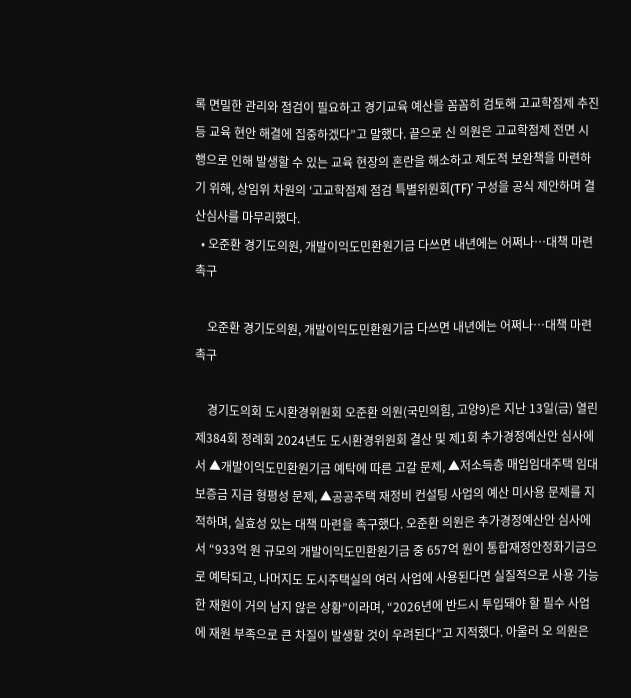록 면밀한 관리와 점검이 필요하고 경기교육 예산을 꼼꼼히 검토해 고교학점제 추진 등 교육 현안 해결에 집중하겠다”고 말했다. 끝으로 신 의원은 고교학점제 전면 시행으로 인해 발생할 수 있는 교육 현장의 혼란을 해소하고 제도적 보완책을 마련하기 위해, 상임위 차원의 ‘고교학점제 점검 특별위원회(TF)’ 구성을 공식 제안하며 결산심사를 마무리했다.
  • 오준환 경기도의원, 개발이익도민환원기금 다쓰면 내년에는 어쩌나…대책 마련 촉구

    오준환 경기도의원, 개발이익도민환원기금 다쓰면 내년에는 어쩌나…대책 마련 촉구

    경기도의회 도시환경위원회 오준환 의원(국민의힘, 고양9)은 지난 13일(금) 열린 제384회 정례회 2024년도 도시환경위원회 결산 및 제1회 추가경정예산안 심사에서 ▲개발이익도민환원기금 예탁에 따른 고갈 문제, ▲저소득층 매입임대주택 임대보증금 지급 형평성 문제, ▲공공주택 재정비 컨설팅 사업의 예산 미사용 문제를 지적하며, 실효성 있는 대책 마련을 촉구했다. 오준환 의원은 추가경정예산안 심사에서 “933억 원 규모의 개발이익도민환원기금 중 657억 원이 통합재정안정화기금으로 예탁되고, 나머지도 도시주택실의 여러 사업에 사용된다면 실질적으로 사용 가능한 재원이 거의 남지 않은 상황”이라며, “2026년에 반드시 투입돼야 할 필수 사업에 재원 부족으로 큰 차질이 발생할 것이 우려된다”고 지적했다. 아울러 오 의원은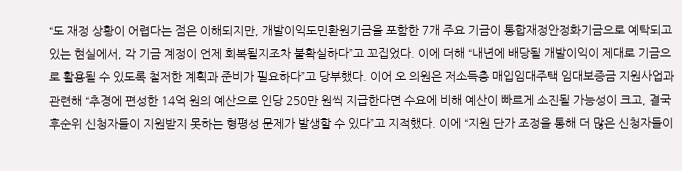“도 재정 상황이 어렵다는 점은 이해되지만, 개발이익도민환원기금을 포함한 7개 주요 기금이 통합재정안정화기금으로 예탁되고 있는 현실에서, 각 기금 계정이 언제 회복될지조차 불확실하다”고 꼬집었다. 이에 더해 “내년에 배당될 개발이익이 제대로 기금으로 활용될 수 있도록 철저한 계획과 준비가 필요하다”고 당부했다. 이어 오 의원은 저소득층 매입임대주택 임대보증금 지원사업과 관련해 “추경에 편성한 14억 원의 예산으로 인당 250만 원씩 지급한다면 수요에 비해 예산이 빠르게 소진될 가능성이 크고, 결국 후순위 신청자들이 지원받지 못하는 형평성 문제가 발생할 수 있다”고 지적했다. 이에 “지원 단가 조정을 통해 더 많은 신청자들이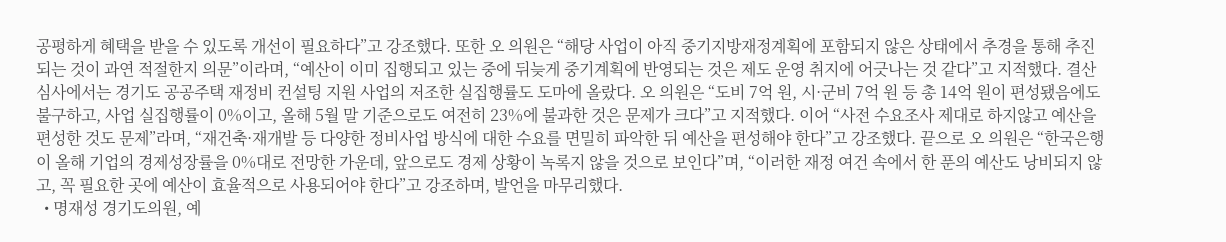공평하게 혜택을 받을 수 있도록 개선이 필요하다”고 강조했다. 또한 오 의원은 “해당 사업이 아직 중기지방재정계획에 포함되지 않은 상태에서 추경을 통해 추진되는 것이 과연 적절한지 의문”이라며, “예산이 이미 집행되고 있는 중에 뒤늦게 중기계획에 반영되는 것은 제도 운영 취지에 어긋나는 것 같다”고 지적했다. 결산 심사에서는 경기도 공공주택 재정비 컨설팅 지원 사업의 저조한 실집행률도 도마에 올랐다. 오 의원은 “도비 7억 원, 시·군비 7억 원 등 총 14억 원이 편성됐음에도 불구하고, 사업 실집행률이 0%이고, 올해 5월 말 기준으로도 여전히 23%에 불과한 것은 문제가 크다”고 지적했다. 이어 “사전 수요조사 제대로 하지않고 예산을 편성한 것도 문제”라며, “재건축·재개발 등 다양한 정비사업 방식에 대한 수요를 면밀히 파악한 뒤 예산을 편성해야 한다”고 강조했다. 끝으로 오 의원은 “한국은행이 올해 기업의 경제성장률을 0%대로 전망한 가운데, 앞으로도 경제 상황이 녹록지 않을 것으로 보인다”며, “이러한 재정 여건 속에서 한 푼의 예산도 낭비되지 않고, 꼭 필요한 곳에 예산이 효율적으로 사용되어야 한다”고 강조하며, 발언을 마무리했다.
  • 명재성 경기도의원, 예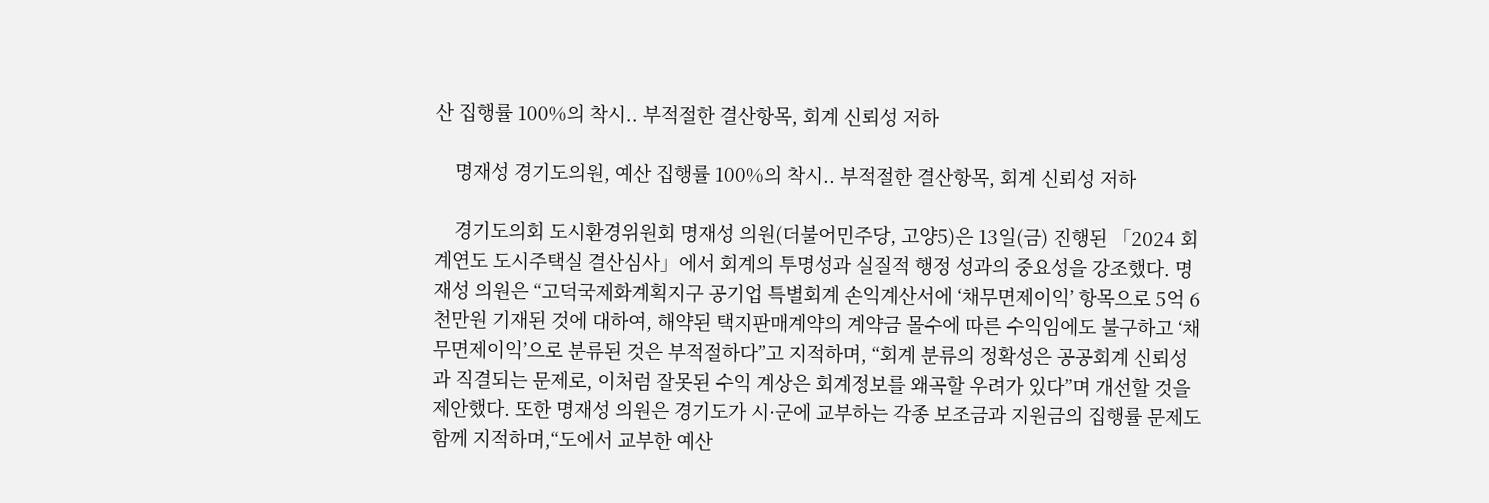산 집행률 100%의 착시.. 부적절한 결산항목, 회계 신뢰성 저하

    명재성 경기도의원, 예산 집행률 100%의 착시.. 부적절한 결산항목, 회계 신뢰성 저하

    경기도의회 도시환경위원회 명재성 의원(더불어민주당, 고양5)은 13일(금) 진행된 「2024 회계연도 도시주택실 결산심사」에서 회계의 투명성과 실질적 행정 성과의 중요성을 강조했다. 명재성 의원은 “고덕국제화계획지구 공기업 특별회계 손익계산서에 ‘채무면제이익’ 항목으로 5억 6천만원 기재된 것에 대하여, 해약된 택지판매계약의 계약금 몰수에 따른 수익임에도 불구하고 ‘채무면제이익’으로 분류된 것은 부적절하다”고 지적하며, “회계 분류의 정확성은 공공회계 신뢰성과 직결되는 문제로, 이처럼 잘못된 수익 계상은 회계정보를 왜곡할 우려가 있다”며 개선할 것을 제안했다. 또한 명재성 의원은 경기도가 시·군에 교부하는 각종 보조금과 지원금의 집행률 문제도 함께 지적하며,“도에서 교부한 예산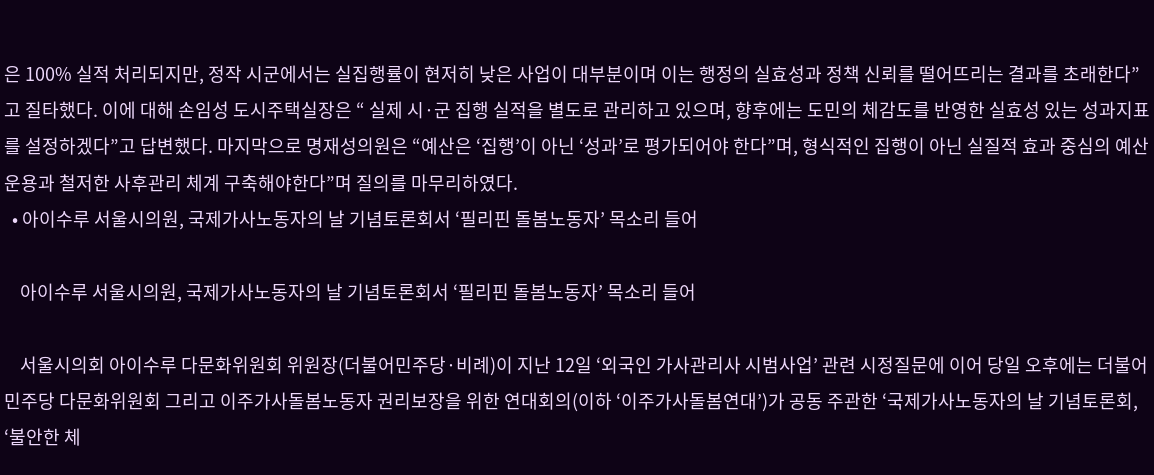은 100% 실적 처리되지만, 정작 시군에서는 실집행률이 현저히 낮은 사업이 대부분이며 이는 행정의 실효성과 정책 신뢰를 떨어뜨리는 결과를 초래한다”고 질타했다. 이에 대해 손임성 도시주택실장은 “ 실제 시·군 집행 실적을 별도로 관리하고 있으며, 향후에는 도민의 체감도를 반영한 실효성 있는 성과지표를 설정하겠다”고 답변했다. 마지막으로 명재성의원은 “예산은 ‘집행’이 아닌 ‘성과’로 평가되어야 한다”며, 형식적인 집행이 아닌 실질적 효과 중심의 예산 운용과 철저한 사후관리 체계 구축해야한다”며 질의를 마무리하였다.
  • 아이수루 서울시의원, 국제가사노동자의 날 기념토론회서 ‘필리핀 돌봄노동자’ 목소리 들어

    아이수루 서울시의원, 국제가사노동자의 날 기념토론회서 ‘필리핀 돌봄노동자’ 목소리 들어

    서울시의회 아이수루 다문화위원회 위원장(더불어민주당·비례)이 지난 12일 ‘외국인 가사관리사 시범사업’ 관련 시정질문에 이어 당일 오후에는 더불어민주당 다문화위원회 그리고 이주가사돌봄노동자 권리보장을 위한 연대회의(이하 ‘이주가사돌봄연대’)가 공동 주관한 ‘국제가사노동자의 날 기념토론회, ‘불안한 체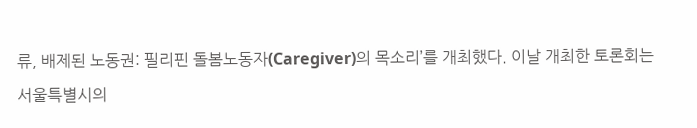류, 배제된 노동권: 필리핀 돌봄노동자(Caregiver)의 목소리’를 개최했다. 이날 개최한 토론회는 서울특별시의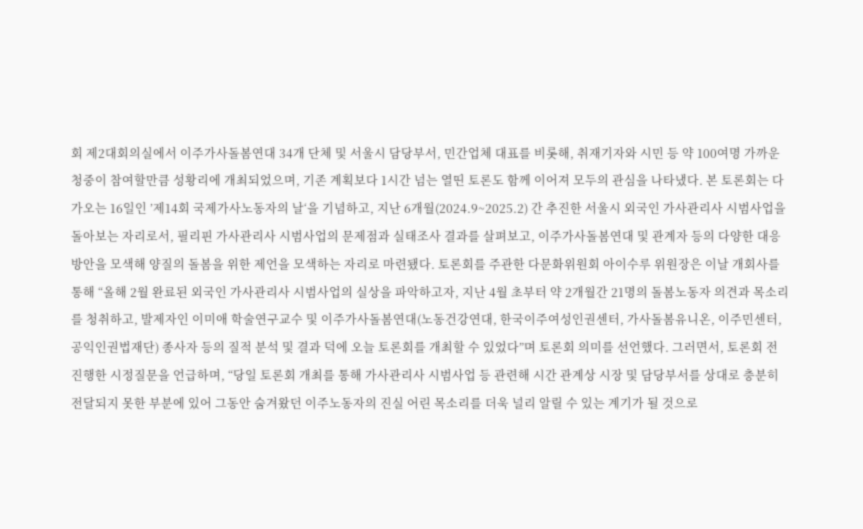회 제2대회의실에서 이주가사돌봄연대 34개 단체 및 서울시 담당부서, 민간업체 대표를 비롯해, 취재기자와 시민 등 약 100여명 가까운 청중이 참여할만큼 성황리에 개최되었으며, 기존 계획보다 1시간 넘는 열띤 토론도 함께 이어져 모두의 관심을 나타냈다. 본 토론회는 다가오는 16일인 ’제14회 국제가사노동자의 날‘을 기념하고, 지난 6개월(2024.9~2025.2) 간 추진한 서울시 외국인 가사관리사 시범사업을 돌아보는 자리로서, 필리핀 가사관리사 시범사업의 문제점과 실태조사 결과를 살펴보고, 이주가사돌봄연대 및 관계자 등의 다양한 대응 방안을 모색해 양질의 돌봄을 위한 제언을 모색하는 자리로 마련됐다. 토론회를 주관한 다문화위원회 아이수루 위원장은 이날 개회사를 통해 “올해 2월 완료된 외국인 가사관리사 시범사업의 실상을 파악하고자, 지난 4월 초부터 약 2개월간 21명의 돌봄노동자 의견과 목소리를 청취하고, 발제자인 이미애 학술연구교수 및 이주가사돌봄연대(노동건강연대, 한국이주여성인권센터, 가사돌봄유니온, 이주민센터, 공익인권법재단) 종사자 등의 질적 분석 및 결과 덕에 오늘 토론회를 개최할 수 있었다”며 토론회 의미를 선언했다. 그러면서, 토론회 전 진행한 시정질문을 언급하며, “당일 토론회 개최를 통해 가사관리사 시범사업 등 관련해 시간 관계상 시장 및 담당부서를 상대로 충분히 전달되지 못한 부분에 있어 그동안 숨겨왔던 이주노동자의 진실 어린 목소리를 더욱 널리 알릴 수 있는 계기가 될 것으로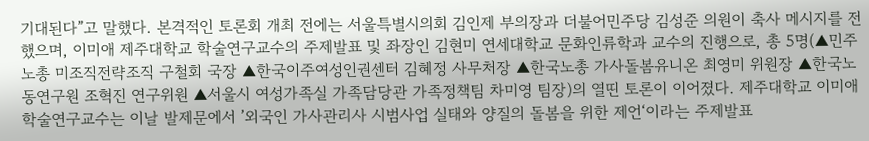기대된다”고 말했다. 본격적인 토론회 개최 전에는 서울특별시의회 김인제 부의장과 더불어민주당 김성준 의원이 축사 메시지를 전했으며, 이미애 제주대학교 학술연구교수의 주제발표 및 좌장인 김현미 연세대학교 문화인류학과 교수의 진행으로, 총 5명(▲민주노총 미조직전략조직 구철회 국장 ▲한국이주여성인권센터 김혜정 사무처장 ▲한국노총 가사돌봄유니온 최영미 위원장 ▲한국노동연구원 조혁진 연구위원 ▲서울시 여성가족실 가족담당관 가족정책팀 차미영 팀장)의 열띤 토론이 이어졌다. 제주대학교 이미애 학술연구교수는 이날 발제문에서 ’외국인 가사관리사 시범사업 실태와 양질의 돌봄을 위한 제언‘이라는 주제발표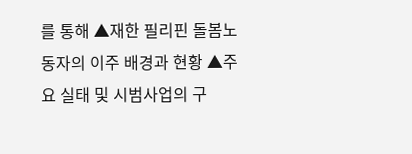를 통해 ▲재한 필리핀 돌봄노동자의 이주 배경과 현황 ▲주요 실태 및 시범사업의 구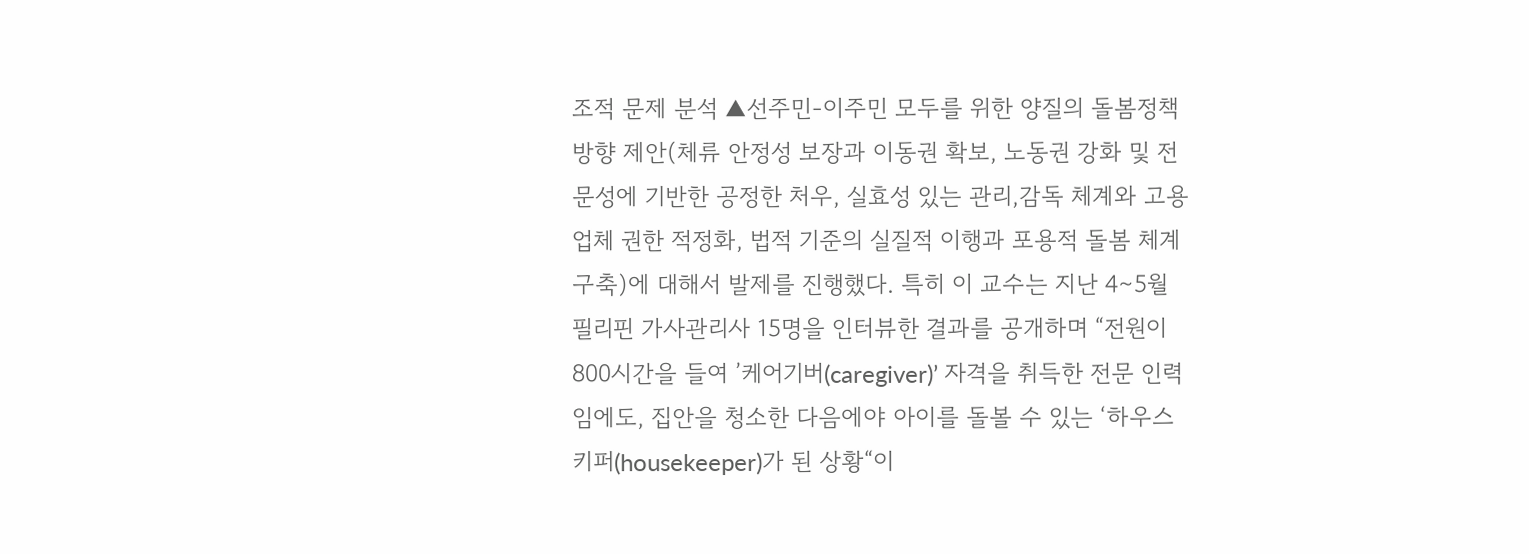조적 문제 분석 ▲선주민-이주민 모두를 위한 양질의 돌봄정책 방향 제안(체류 안정성 보장과 이동권 확보, 노동권 강화 및 전문성에 기반한 공정한 처우, 실효성 있는 관리,감독 체계와 고용업체 권한 적정화, 법적 기준의 실질적 이행과 포용적 돌봄 체계 구축)에 대해서 발제를 진행했다. 특히 이 교수는 지난 4∼5월 필리핀 가사관리사 15명을 인터뷰한 결과를 공개하며 “전원이 800시간을 들여 ’케어기버(caregiver)’ 자격을 취득한 전문 인력임에도, 집안을 청소한 다음에야 아이를 돌볼 수 있는 ‘하우스키퍼(housekeeper)가 된 상황“이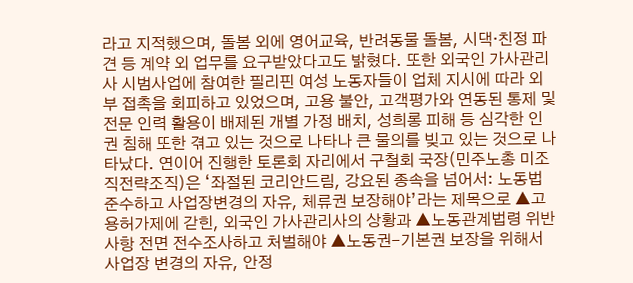라고 지적했으며, 돌봄 외에 영어교육, 반려동물 돌봄, 시댁·친정 파견 등 계약 외 업무를 요구받았다고도 밝혔다. 또한 외국인 가사관리사 시범사업에 참여한 필리핀 여성 노동자들이 업체 지시에 따라 외부 접촉을 회피하고 있었으며, 고용 불안, 고객평가와 연동된 통제 및 전문 인력 활용이 배제된 개별 가정 배치, 성희롱 피해 등 심각한 인권 침해 또한 겪고 있는 것으로 나타나 큰 물의를 빚고 있는 것으로 나타났다. 연이어 진행한 토론회 자리에서 구철회 국장(민주노총 미조직전략조직)은 ‘좌절된 코리안드림, 강요된 종속을 넘어서: 노동법 준수하고 사업장변경의 자유, 체류권 보장해야’라는 제목으로 ▲고용허가제에 갇힌, 외국인 가사관리사의 상황과 ▲노동관계법령 위반사항 전면 전수조사하고 처벌해야 ▲노동권-기본권 보장을 위해서 사업장 변경의 자유, 안정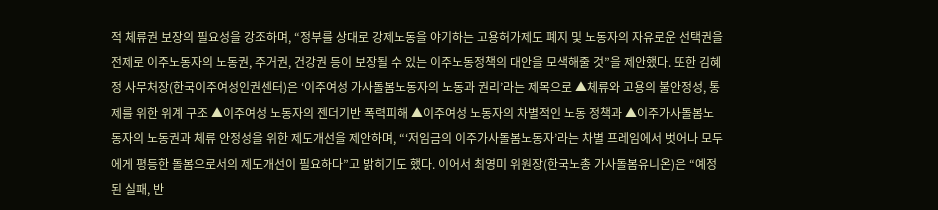적 체류권 보장의 필요성을 강조하며, “정부를 상대로 강제노동을 야기하는 고용허가제도 폐지 및 노동자의 자유로운 선택권을 전제로 이주노동자의 노동권, 주거권, 건강권 등이 보장될 수 있는 이주노동정책의 대안을 모색해줄 것”을 제안했다. 또한 김혜정 사무처장(한국이주여성인권센터)은 ‘이주여성 가사돌봄노동자의 노동과 권리’라는 제목으로 ▲체류와 고용의 불안정성, 통제를 위한 위계 구조 ▲이주여성 노동자의 젠더기반 폭력피해 ▲이주여성 노동자의 차별적인 노동 정책과 ▲이주가사돌봄노동자의 노동권과 체류 안정성을 위한 제도개선을 제안하며, “‘저임금의 이주가사돌봄노동자’라는 차별 프레임에서 벗어나 모두에게 평등한 돌봄으로서의 제도개선이 필요하다”고 밝히기도 했다. 이어서 최영미 위원장(한국노총 가사돌봄유니온)은 “예정된 실패, 반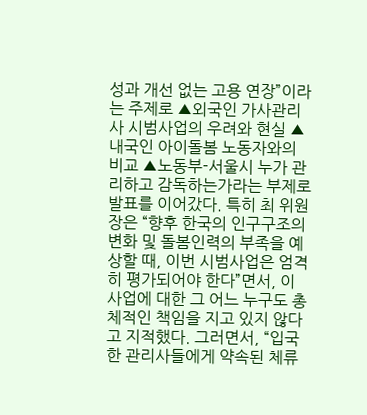성과 개선 없는 고용 연장”이라는 주제로 ▲외국인 가사관리사 시범사업의 우려와 현실 ▲내국인 아이돌봄 노동자와의 비교 ▲노동부-서울시 누가 관리하고 감독하는가라는 부제로 발표를 이어갔다. 특히 최 위원장은 “향후 한국의 인구구조의 변화 및 돌봄인력의 부족을 예상할 때, 이번 시범사업은 엄격히 평가되어야 한다”면서, 이 사업에 대한 그 어느 누구도 총체적인 책임을 지고 있지 않다고 지적했다. 그러면서, “입국한 관리사들에게 약속된 체류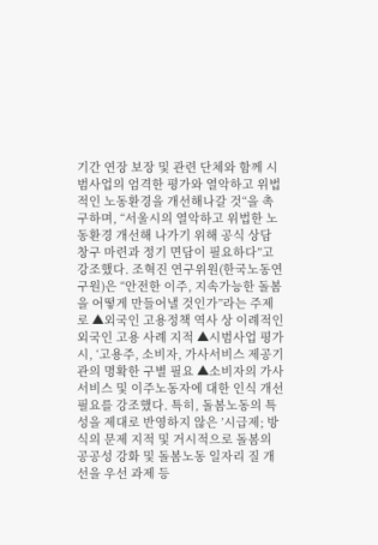기간 연장 보장 및 관련 단체와 함께 시범사업의 엄격한 평가와 열악하고 위법적인 노동환경을 개선해나갈 것“을 촉구하며, “서울시의 열악하고 위법한 노동환경 개선해 나가기 위해 공식 상담 창구 마련과 정기 면담이 필요하다”고 강조했다. 조혁진 연구위원(한국노동연구원)은 “안전한 이주, 지속가능한 돌봄을 어떻게 만들어낼 것인가”라는 주제로 ▲외국인 고용정책 역사 상 이례적인 외국인 고용 사례 지적 ▲시범사업 평가 시, ‘고용주, 소비자, 가사서비스 제공기관의 명확한 구별 필요 ▲소비자의 가사서비스 및 이주노동자에 대한 인식 개선 필요를 강조했다. 특히, 돌봄노동의 특성을 제대로 반영하지 않은 ’시급제; 방식의 문제 지적 및 거시적으로 돌봄의 공공성 강화 및 돌봄노동 일자리 질 개선을 우선 과제 등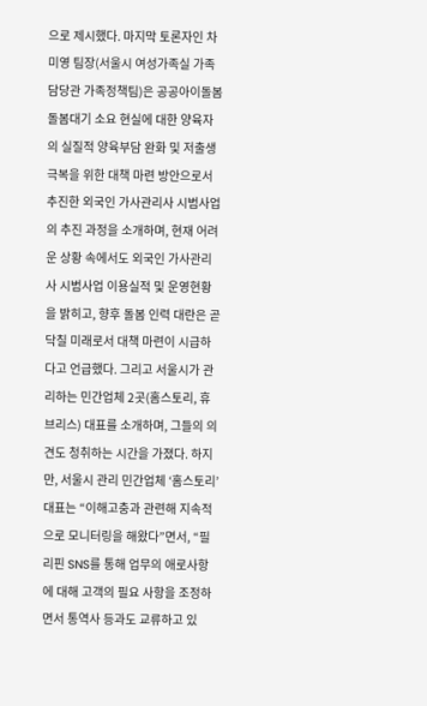으로 제시했다. 마지막 토론자인 차미영 팀장(서울시 여성가족실 가족담당관 가족정책팀)은 공공아이돌봄 돌봄대기 소요 현실에 대한 양육자의 실질적 양육부담 완화 및 저출생 극복을 위한 대책 마련 방안으로서 추진한 외국인 가사관리사 시범사업의 추진 과정을 소개하며, 현재 어려운 상황 속에서도 외국인 가사관리사 시범사업 이용실적 및 운영현황을 밝히고, 향후 돌봄 인력 대란은 곧 닥칠 미래로서 대책 마련이 시급하다고 언급했다. 그리고 서울시가 관리하는 민간업체 2곳(홈스토리, 휴브리스) 대표를 소개하며, 그들의 의견도 청취하는 시간을 가졌다. 하지만, 서울시 관리 민간업체 ‘홈스토리’ 대표는 “이해고충과 관련해 지속적으로 모니터링을 해왔다”면서, “필리핀 SNS를 통해 업무의 애로사항에 대해 고객의 필요 사항을 조정하면서 통역사 등과도 교류하고 있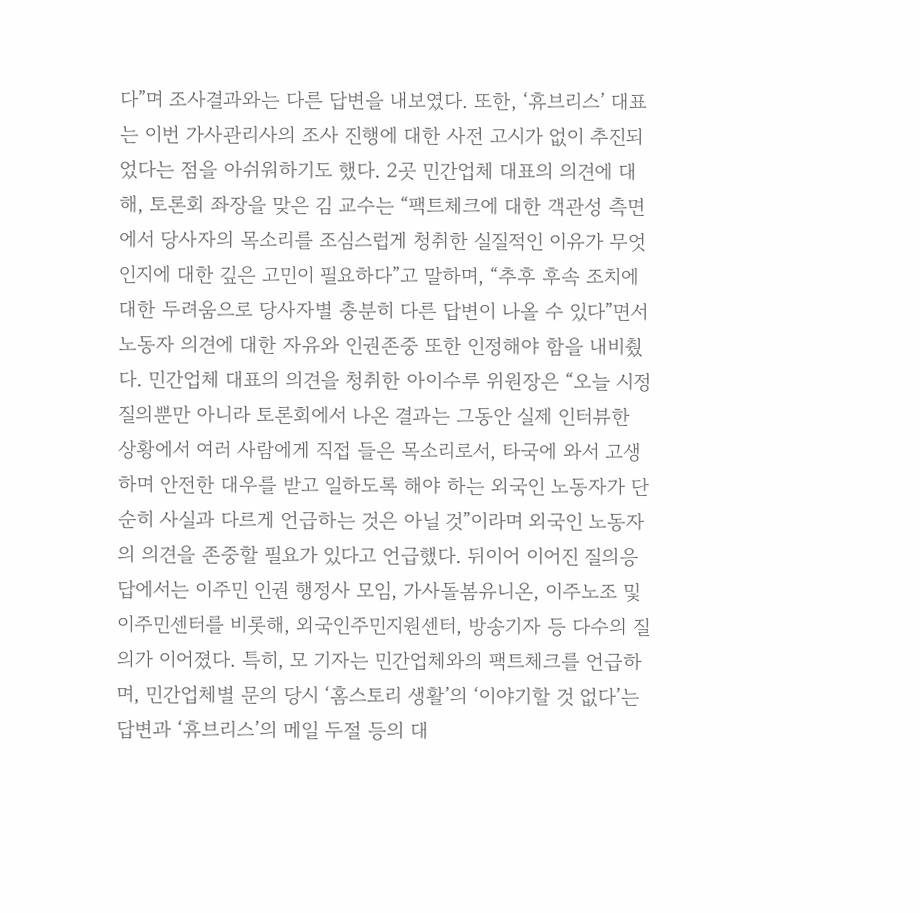다”며 조사결과와는 다른 답변을 내보였다. 또한, ‘휴브리스’ 대표는 이번 가사관리사의 조사 진행에 대한 사전 고시가 없이 추진되었다는 점을 아쉬워하기도 했다. 2곳 민간업체 대표의 의견에 대해, 토론회 좌장을 맞은 김 교수는 “팩트체크에 대한 객관성 측면에서 당사자의 목소리를 조심스럽게 청취한 실질적인 이유가 무엇인지에 대한 깊은 고민이 필요하다”고 말하며, “추후 후속 조치에 대한 두려움으로 당사자별 충분히 다른 답변이 나올 수 있다”면서 노동자 의견에 대한 자유와 인권존중 또한 인정해야 함을 내비췄다. 민간업체 대표의 의견을 청취한 아이수루 위원장은 “오늘 시정질의뿐만 아니라 토론회에서 나온 결과는 그동안 실제 인터뷰한 상황에서 여러 사람에게 직접 들은 목소리로서, 타국에 와서 고생하며 안전한 대우를 받고 일하도록 해야 하는 외국인 노동자가 단순히 사실과 다르게 언급하는 것은 아닐 것”이라며 외국인 노동자의 의견을 존중할 필요가 있다고 언급했다. 뒤이어 이어진 질의응답에서는 이주민 인권 행정사 모임, 가사돌봄유니온, 이주노조 및 이주민센터를 비롯해, 외국인주민지원센터, 방송기자 등 다수의 질의가 이어졌다. 특히, 모 기자는 민간업체와의 팩트체크를 언급하며, 민간업체별 문의 당시 ‘홈스토리 생활’의 ‘이야기할 것 없다’는 답변과 ‘휴브리스’의 메일 두절 등의 대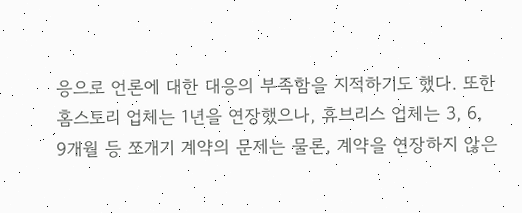응으로 언론에 대한 대응의 부족함을 지적하기도 했다. 또한 홈스토리 업체는 1년을 연장했으나, 휴브리스 업체는 3, 6, 9개월 등 쪼개기 계약의 문제는 물론, 계약을 연장하지 않은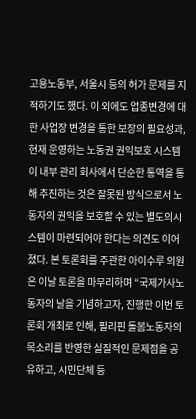고용노동부, 서울시 등의 허가 문제를 지적하기도 했다. 이 외에도 업종변경에 대한 사업장 변경을 통한 보장의 필요성과, 현재 운영하는 노동권 권익보호 시스템이 내부 관리 회사에서 단순한 통역을 통해 추진하는 것은 잘못된 방식으로서 노동자의 권익을 보호할 수 있는 별도의시스템이 마련되어야 한다는 의견도 이어졌다. 본 토론회를 주관한 아이수루 의원은 이날 토론을 마무리하며 “국제가사노동자의 날을 기념하고자, 진행한 이번 토론회 개최로 인해, 필리핀 돌봄노동자의 목소리를 반영한 실질적인 문제점을 공유하고, 시민단체 등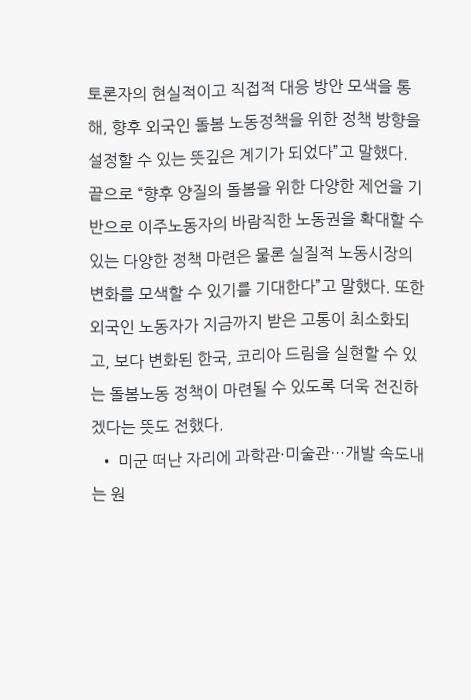토론자의 현실적이고 직접적 대응 방안 모색을 통해, 향후 외국인 돌봄 노동정책을 위한 정책 방향을 설정할 수 있는 뜻깊은 계기가 되었다”고 말했다. 끝으로 “향후 양질의 돌봄을 위한 다양한 제언을 기반으로 이주노동자의 바람직한 노동권을 확대할 수 있는 다양한 정책 마련은 물론 실질적 노동시장의 변화를 모색할 수 있기를 기대한다”고 말했다. 또한 외국인 노동자가 지금까지 받은 고통이 최소화되고, 보다 변화된 한국, 코리아 드림을 실현할 수 있는 돌봄노동 정책이 마련될 수 있도록 더욱 전진하겠다는 뜻도 전했다.
  • 미군 떠난 자리에 과학관·미술관…개발 속도내는 원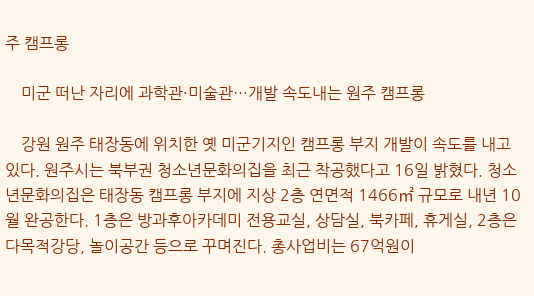주 캠프롱

    미군 떠난 자리에 과학관·미술관…개발 속도내는 원주 캠프롱

    강원 원주 태장동에 위치한 옛 미군기지인 캠프롱 부지 개발이 속도를 내고 있다. 원주시는 북부권 청소년문화의집을 최근 착공했다고 16일 밝혔다. 청소년문화의집은 태장동 캠프롱 부지에 지상 2층 연면적 1466㎡ 규모로 내년 10월 완공한다. 1층은 방과후아카데미 전용교실, 상담실, 북카페, 휴게실, 2층은 다목적강당, 놀이공간 등으로 꾸며진다. 총사업비는 67억원이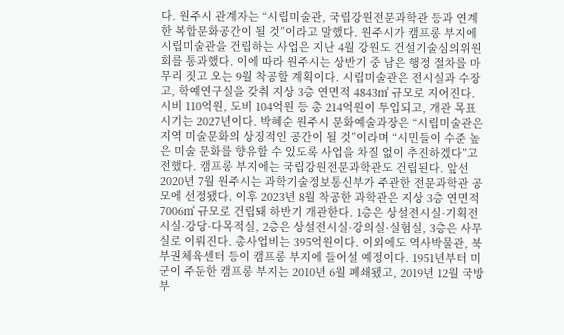다. 원주시 관계자는 “시립미술관, 국립강원전문과학관 등과 연계한 복합문화공간이 될 것”이라고 말했다. 원주시가 캠프롱 부지에 시립미술관을 건립하는 사업은 지난 4월 강원도 건설기술심의위원회를 통과했다. 이에 따라 원주시는 상반기 중 남은 행정 절차를 마무리 짓고 오는 9월 착공할 계획이다. 시립미술관은 전시실과 수장고, 학예연구실을 갖춰 지상 3층 연면적 4843㎡ 규모로 지어진다. 시비 110억원, 도비 104억원 등 총 214억원이 투입되고, 개관 목표 시기는 2027년이다. 박혜순 원주시 문화예술과장은 “시립미술관은 지역 미술문화의 상징적인 공간이 될 것”이라며 “시민들이 수준 높은 미술 문화를 향유할 수 있도록 사업을 차질 없이 추진하겠다”고 전했다. 캠프롱 부지에는 국립강원전문과학관도 건립된다. 앞선 2020년 7월 원주시는 과학기술정보통신부가 주관한 전문과학관 공모에 선정됐다. 이후 2023년 8월 착공한 과학관은 지상 3층 연면적 7006㎡ 규모로 건립돼 하반기 개관한다. 1층은 상설전시실·기획전시실·강당·다목적실, 2층은 상설전시실·강의실·실험실, 3층은 사무실로 이뤄진다. 총사업비는 395억원이다. 이외에도 역사박물관, 북부권체육센터 등이 캠프롱 부지에 들어설 예정이다. 1951년부터 미군이 주둔한 캠프롱 부지는 2010년 6월 폐쇄됐고, 2019년 12월 국방부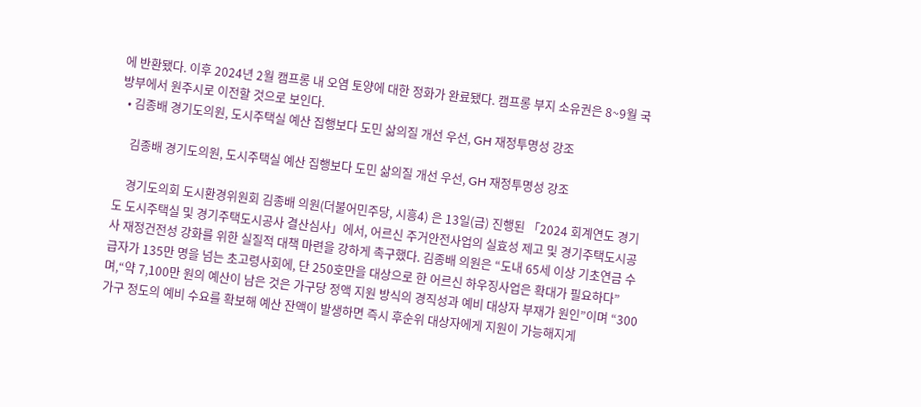에 반환됐다. 이후 2024년 2월 캠프롱 내 오염 토양에 대한 정화가 완료됐다. 캠프롱 부지 소유권은 8~9월 국방부에서 원주시로 이전할 것으로 보인다.
  • 김종배 경기도의원, 도시주택실 예산 집행보다 도민 삶의질 개선 우선, GH 재정투명성 강조

    김종배 경기도의원, 도시주택실 예산 집행보다 도민 삶의질 개선 우선, GH 재정투명성 강조

    경기도의회 도시환경위원회 김종배 의원(더불어민주당, 시흥4) 은 13일(금) 진행된 「2024 회계연도 경기도 도시주택실 및 경기주택도시공사 결산심사」에서, 어르신 주거안전사업의 실효성 제고 및 경기주택도시공사 재정건전성 강화를 위한 실질적 대책 마련을 강하게 촉구했다. 김종배 의원은 “도내 65세 이상 기초연금 수급자가 135만 명을 넘는 초고령사회에, 단 250호만을 대상으로 한 어르신 하우징사업은 확대가 필요하다”며,“약 7,100만 원의 예산이 남은 것은 가구당 정액 지원 방식의 경직성과 예비 대상자 부재가 원인”이며 “300가구 정도의 예비 수요를 확보해 예산 잔액이 발생하면 즉시 후순위 대상자에게 지원이 가능해지게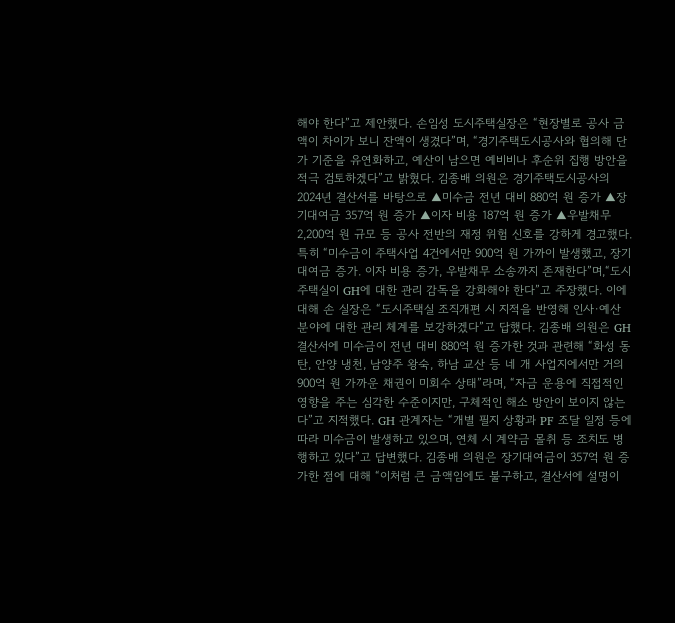해야 한다”고 제안했다. 손임성 도시주택실장은 “현장별로 공사 금액이 차이가 보니 잔액이 생겼다”며, “경기주택도시공사와 협의해 단가 기준을 유연화하고, 예산이 남으면 예비비나 후순위 집행 방안을 적극 검토하겠다”고 밝혔다. 김종배 의원은 경기주택도시공사의 2024년 결산서를 바탕으로 ▲미수금 전년 대비 880억 원 증가 ▲장기대여금 357억 원 증가 ▲이자 비용 187억 원 증가 ▲우발채무 2,200억 원 규모 등 공사 전반의 재정 위험 신호를 강하게 경고했다. 특히 “미수금이 주택사업 4건에서만 900억 원 가까이 발생했고, 장기대여금 증가. 이자 비용 증가, 우발채무 소송까지 존재한다”며,“도시주택실이 GH에 대한 관리 감독을 강화해야 한다”고 주장했다. 이에 대해 손 실장은 “도시주택실 조직개편 시 지적을 반영해 인사·예산 분야에 대한 관리 체계를 보강하겠다”고 답했다. 김종배 의원은 GH 결산서에 미수금이 전년 대비 880억 원 증가한 것과 관련해 “화성 동탄, 안양 냉천, 남양주 왕숙, 하남 교산 등 네 개 사업지에서만 거의 900억 원 가까운 채권이 미회수 상태”라며, “자금 운용에 직접적인 영향을 주는 심각한 수준이지만, 구체적인 해소 방안이 보이지 않는다”고 지적했다. GH 관계자는 “개별 필지 상황과 PF 조달 일정 등에 따라 미수금이 발생하고 있으며, 연체 시 계약금 몰취 등 조치도 병행하고 있다”고 답변했다. 김종배 의원은 장기대여금이 357억 원 증가한 점에 대해 “이처럼 큰 금액임에도 불구하고, 결산서에 설명이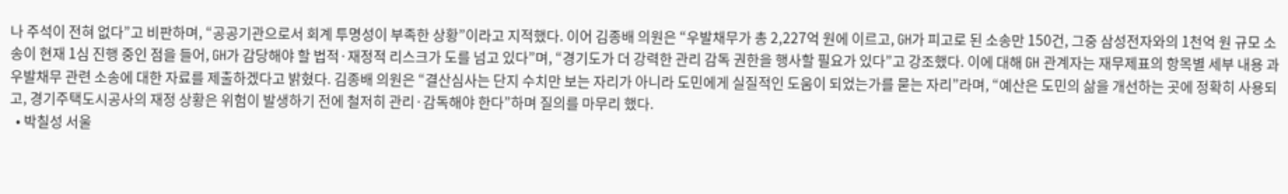나 주석이 전혀 없다”고 비판하며, “공공기관으로서 회계 투명성이 부족한 상황”이라고 지적했다. 이어 김종배 의원은 “우발채무가 총 2,227억 원에 이르고, GH가 피고로 된 소송만 150건, 그중 삼성전자와의 1천억 원 규모 소송이 현재 1심 진행 중인 점을 들어, GH가 감당해야 할 법적·재정적 리스크가 도를 넘고 있다”며, “경기도가 더 강력한 관리 감독 권한을 행사할 필요가 있다”고 강조했다. 이에 대해 GH 관계자는 재무제표의 항목별 세부 내용 과 우발채무 관련 소송에 대한 자료를 제출하겠다고 밝혔다. 김종배 의원은 “결산심사는 단지 수치만 보는 자리가 아니라 도민에게 실질적인 도움이 되었는가를 묻는 자리”라며, “예산은 도민의 삶을 개선하는 곳에 정확히 사용되고, 경기주택도시공사의 재정 상황은 위험이 발생하기 전에 철저히 관리·감독해야 한다”하며 질의를 마무리 했다.
  • 박칠성 서울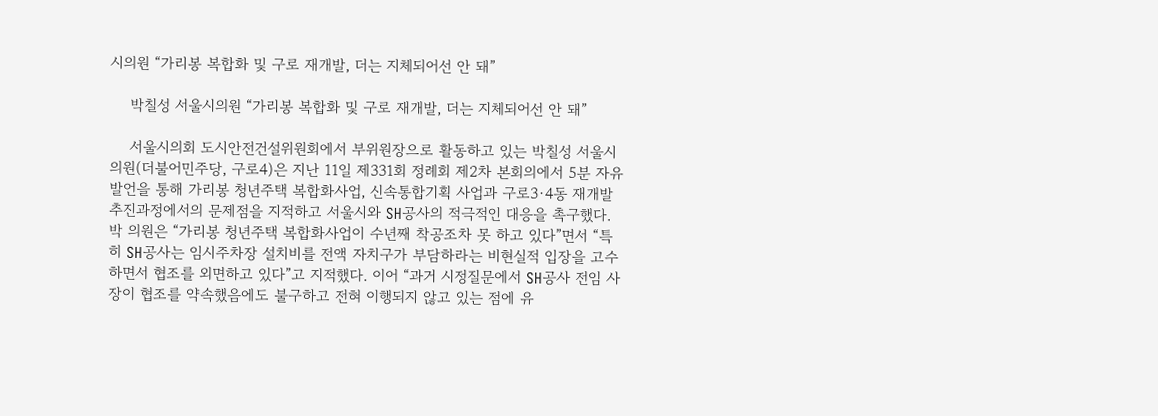시의원 “가리봉 복합화 및 구로 재개발, 더는 지체되어선 안 돼”

    박칠성 서울시의원 “가리봉 복합화 및 구로 재개발, 더는 지체되어선 안 돼”

    서울시의회 도시안전건설위원회에서 부위원장으로 활동하고 있는 박칠성 서울시의원(더불어민주당, 구로4)은 지난 11일 제331회 정례회 제2차 본회의에서 5분 자유발언을 통해 가리봉 청년주택 복합화사업, 신속통합기획 사업과 구로3·4동 재개발 추진과정에서의 문제점을 지적하고 서울시와 SH공사의 적극적인 대응을 촉구했다. 박 의원은 “가리봉 청년주택 복합화사업이 수년째 착공조차 못 하고 있다”면서 “특히 SH공사는 임시주차장 설치비를 전액 자치구가 부담하라는 비현실적 입장을 고수하면서 협조를 외면하고 있다”고 지적했다. 이어 “과거 시정질문에서 SH공사 전임 사장이 협조를 약속했음에도 불구하고 전혀 이행되지 않고 있는 점에 유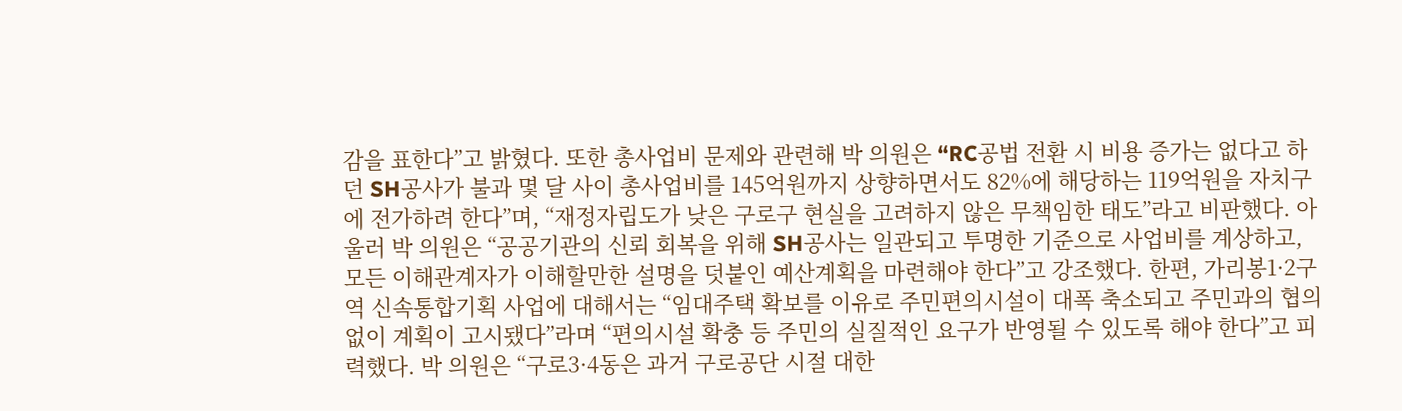감을 표한다”고 밝혔다. 또한 총사업비 문제와 관련해 박 의원은 “RC공법 전환 시 비용 증가는 없다고 하던 SH공사가 불과 몇 달 사이 총사업비를 145억원까지 상향하면서도 82%에 해당하는 119억원을 자치구에 전가하려 한다”며, “재정자립도가 낮은 구로구 현실을 고려하지 않은 무책임한 태도”라고 비판했다. 아울러 박 의원은 “공공기관의 신뢰 회복을 위해 SH공사는 일관되고 투명한 기준으로 사업비를 계상하고, 모든 이해관계자가 이해할만한 설명을 덧붙인 예산계획을 마련해야 한다”고 강조했다. 한편, 가리봉1·2구역 신속통합기획 사업에 대해서는 “임대주택 확보를 이유로 주민편의시설이 대폭 축소되고 주민과의 협의 없이 계획이 고시됐다”라며 “편의시설 확충 등 주민의 실질적인 요구가 반영될 수 있도록 해야 한다”고 피력했다. 박 의원은 “구로3·4동은 과거 구로공단 시절 대한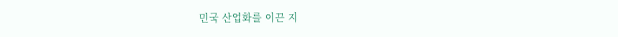민국 산업화를 이끈 지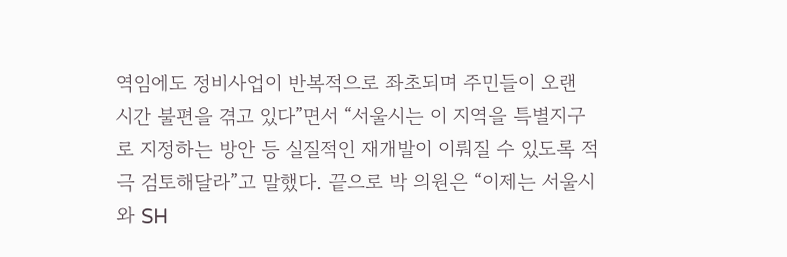역임에도 정비사업이 반복적으로 좌초되며 주민들이 오랜 시간 불편을 겪고 있다”면서 “서울시는 이 지역을 특별지구로 지정하는 방안 등 실질적인 재개발이 이뤄질 수 있도록 적극 검토해달라”고 말했다. 끝으로 박 의원은 “이제는 서울시와 SH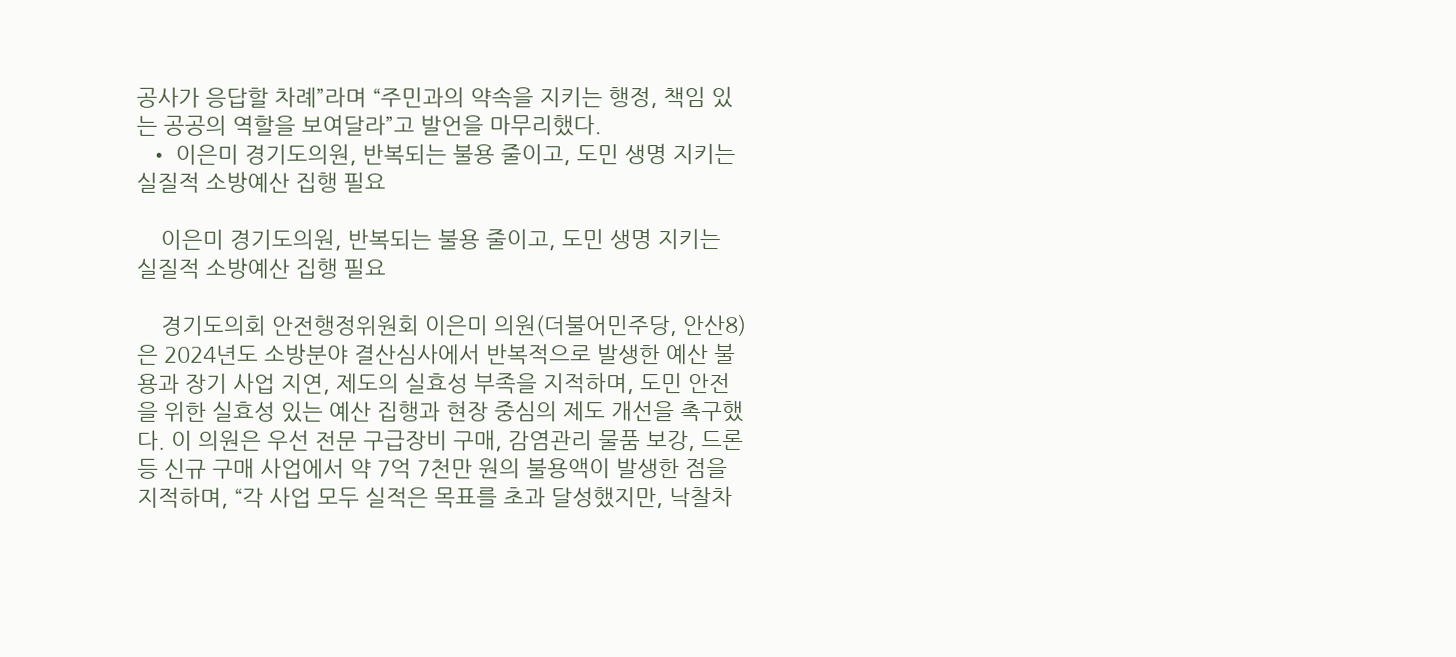공사가 응답할 차례”라며 “주민과의 약속을 지키는 행정, 책임 있는 공공의 역할을 보여달라”고 발언을 마무리했다.
  • 이은미 경기도의원, 반복되는 불용 줄이고, 도민 생명 지키는 실질적 소방예산 집행 필요

    이은미 경기도의원, 반복되는 불용 줄이고, 도민 생명 지키는 실질적 소방예산 집행 필요

    경기도의회 안전행정위원회 이은미 의원(더불어민주당, 안산8)은 2024년도 소방분야 결산심사에서 반복적으로 발생한 예산 불용과 장기 사업 지연, 제도의 실효성 부족을 지적하며, 도민 안전을 위한 실효성 있는 예산 집행과 현장 중심의 제도 개선을 촉구했다. 이 의원은 우선 전문 구급장비 구매, 감염관리 물품 보강, 드론 등 신규 구매 사업에서 약 7억 7천만 원의 불용액이 발생한 점을 지적하며, “각 사업 모두 실적은 목표를 초과 달성했지만, 낙찰차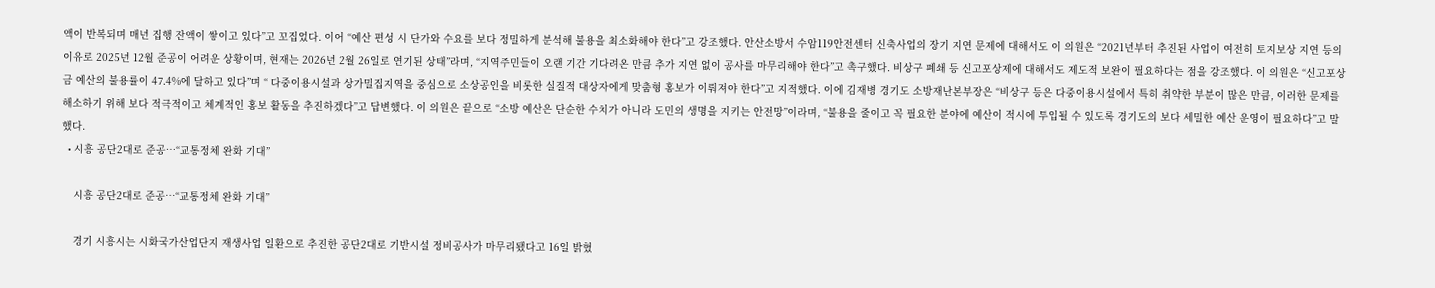액이 반복되며 매년 집행 잔액이 쌓이고 있다”고 꼬집었다. 이어 “예산 편성 시 단가와 수요를 보다 정밀하게 분석해 불용을 최소화해야 한다”고 강조했다. 안산소방서 수암119안전센터 신축사업의 장기 지연 문제에 대해서도 이 의원은 “2021년부터 추진된 사업이 여전히 토지보상 지연 등의 이유로 2025년 12월 준공이 어려운 상황이며, 현재는 2026년 2월 26일로 연기된 상태”라며, “지역주민들이 오랜 기간 기다려온 만큼 추가 지연 없이 공사를 마무리해야 한다”고 촉구했다. 비상구 폐쇄 등 신고포상제에 대해서도 제도적 보완이 필요하다는 점을 강조했다. 이 의원은 “신고포상금 예산의 불용률이 47.4%에 달하고 있다”며 “ 다중이용시설과 상가밀집지역을 중심으로 소상공인을 비롯한 실질적 대상자에게 맞춤형 홍보가 이뤄져야 한다”고 지적했다. 이에 김재병 경기도 소방재난본부장은 “비상구 등은 다중이용시설에서 특히 취약한 부분이 많은 만큼, 이러한 문제를 해소하기 위해 보다 적극적이고 체계적인 홍보 활동을 추진하겠다”고 답변했다. 이 의원은 끝으로 “소방 예산은 단순한 수치가 아니라 도민의 생명을 지키는 안전망”이라며, “불용을 줄이고 꼭 필요한 분야에 예산이 적시에 투입될 수 있도록 경기도의 보다 세밀한 예산 운영이 필요하다”고 말했다.
  • 시흥 공단2대로 준공…“교통정체 완화 기대”

    시흥 공단2대로 준공…“교통정체 완화 기대”

    경기 시흥시는 시화국가산업단지 재생사업 일환으로 추진한 공단2대로 기반시설 정비공사가 마무리됐다고 16일 밝혔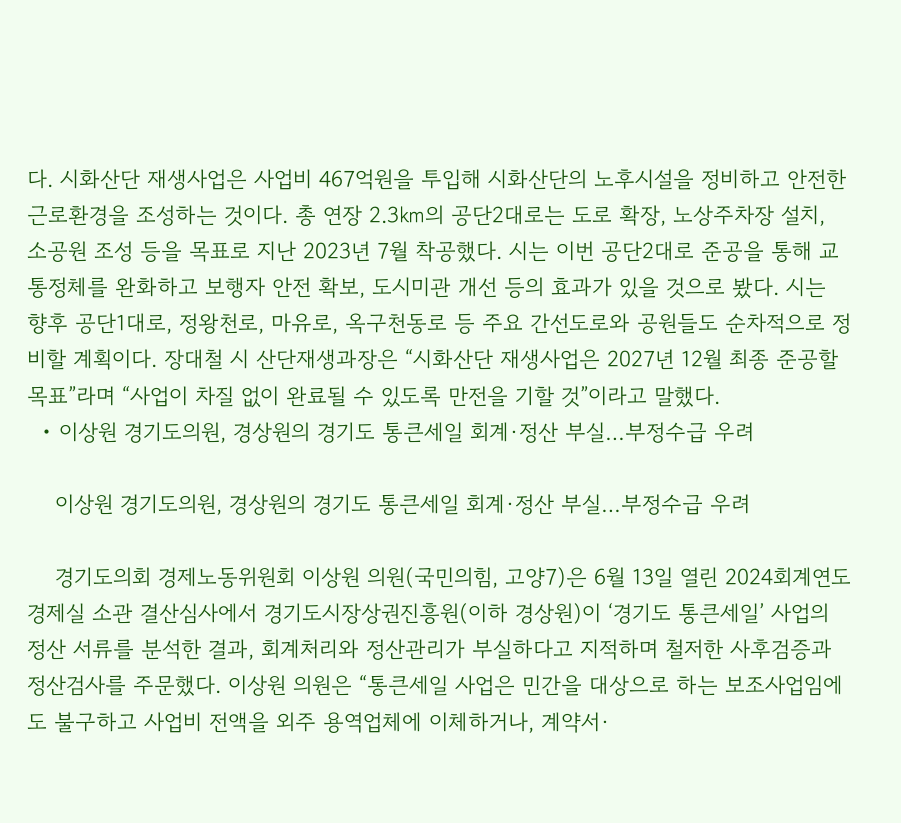다. 시화산단 재생사업은 사업비 467억원을 투입해 시화산단의 노후시설을 정비하고 안전한 근로환경을 조성하는 것이다. 총 연장 2.3㎞의 공단2대로는 도로 확장, 노상주차장 설치, 소공원 조성 등을 목표로 지난 2023년 7월 착공했다. 시는 이번 공단2대로 준공을 통해 교통정체를 완화하고 보행자 안전 확보, 도시미관 개선 등의 효과가 있을 것으로 봤다. 시는 향후 공단1대로, 정왕천로, 마유로, 옥구천동로 등 주요 간선도로와 공원들도 순차적으로 정비할 계획이다. 장대철 시 산단재생과장은 “시화산단 재생사업은 2027년 12월 최종 준공할 목표”라며 “사업이 차질 없이 완료될 수 있도록 만전을 기할 것”이라고 말했다.
  • 이상원 경기도의원, 경상원의 경기도 통큰세일 회계·정산 부실…부정수급 우려

    이상원 경기도의원, 경상원의 경기도 통큰세일 회계·정산 부실…부정수급 우려

    경기도의회 경제노동위원회 이상원 의원(국민의힘, 고양7)은 6월 13일 열린 2024회계연도 경제실 소관 결산심사에서 경기도시장상권진흥원(이하 경상원)이 ‘경기도 통큰세일’ 사업의 정산 서류를 분석한 결과, 회계처리와 정산관리가 부실하다고 지적하며 철저한 사후검증과 정산검사를 주문했다. 이상원 의원은 “통큰세일 사업은 민간을 대상으로 하는 보조사업임에도 불구하고 사업비 전액을 외주 용역업체에 이체하거나, 계약서·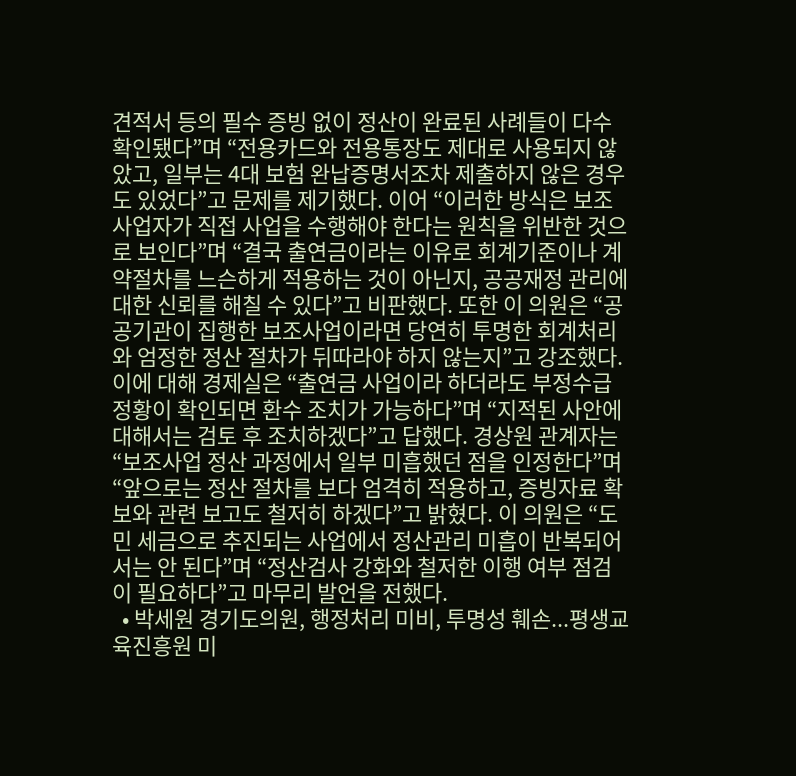견적서 등의 필수 증빙 없이 정산이 완료된 사례들이 다수 확인됐다”며 “전용카드와 전용통장도 제대로 사용되지 않았고, 일부는 4대 보험 완납증명서조차 제출하지 않은 경우도 있었다”고 문제를 제기했다. 이어 “이러한 방식은 보조사업자가 직접 사업을 수행해야 한다는 원칙을 위반한 것으로 보인다”며 “결국 출연금이라는 이유로 회계기준이나 계약절차를 느슨하게 적용하는 것이 아닌지, 공공재정 관리에 대한 신뢰를 해칠 수 있다”고 비판했다. 또한 이 의원은 “공공기관이 집행한 보조사업이라면 당연히 투명한 회계처리와 엄정한 정산 절차가 뒤따라야 하지 않는지”고 강조했다. 이에 대해 경제실은 “출연금 사업이라 하더라도 부정수급 정황이 확인되면 환수 조치가 가능하다”며 “지적된 사안에 대해서는 검토 후 조치하겠다”고 답했다. 경상원 관계자는 “보조사업 정산 과정에서 일부 미흡했던 점을 인정한다”며 “앞으로는 정산 절차를 보다 엄격히 적용하고, 증빙자료 확보와 관련 보고도 철저히 하겠다”고 밝혔다. 이 의원은 “도민 세금으로 추진되는 사업에서 정산관리 미흡이 반복되어서는 안 된다”며 “정산검사 강화와 철저한 이행 여부 점검이 필요하다”고 마무리 발언을 전했다.
  • 박세원 경기도의원, 행정처리 미비, 투명성 훼손...평생교육진흥원 미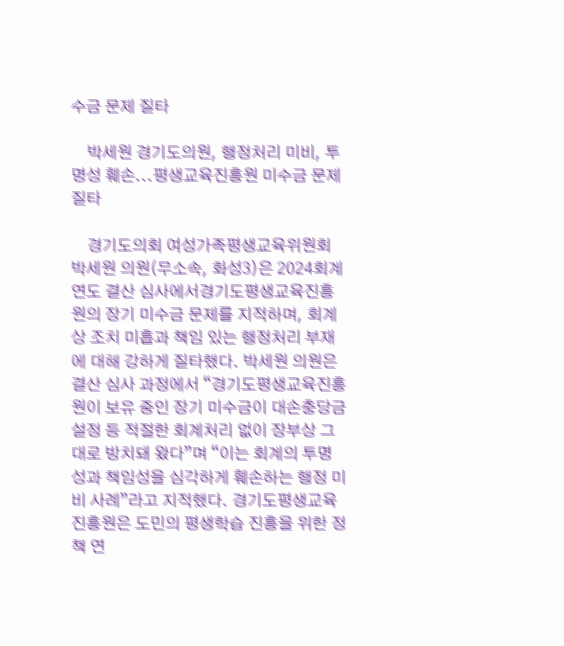수금 문제 질타

    박세원 경기도의원, 행정처리 미비, 투명성 훼손...평생교육진흥원 미수금 문제 질타

    경기도의회 여성가족평생교육위원회 박세원 의원(무소속, 화성3)은 2024회계연도 결산 심사에서경기도평생교육진흥원의 장기 미수금 문제를 지적하며, 회계상 조치 미흡과 책임 있는 행정처리 부재에 대해 강하게 질타했다. 박세원 의원은 결산 심사 과정에서 “경기도평생교육진흥원이 보유 중인 장기 미수금이 대손충당금 설정 등 적절한 회계처리 없이 장부상 그대로 방치돼 왔다”며 “이는 회계의 투명성과 책임성을 심각하게 훼손하는 행정 미비 사례”라고 지적했다. 경기도평생교육진흥원은 도민의 평생학습 진흥을 위한 정책 연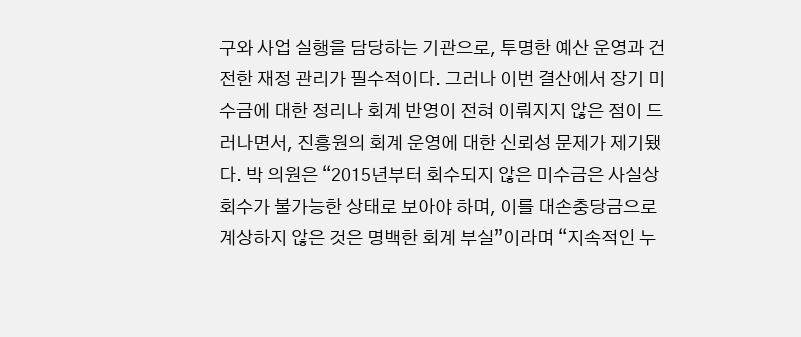구와 사업 실행을 담당하는 기관으로, 투명한 예산 운영과 건전한 재정 관리가 필수적이다. 그러나 이번 결산에서 장기 미수금에 대한 정리나 회계 반영이 전혀 이뤄지지 않은 점이 드러나면서, 진흥원의 회계 운영에 대한 신뢰성 문제가 제기됐다. 박 의원은 “2015년부터 회수되지 않은 미수금은 사실상 회수가 불가능한 상태로 보아야 하며, 이를 대손충당금으로 계상하지 않은 것은 명백한 회계 부실”이라며 “지속적인 누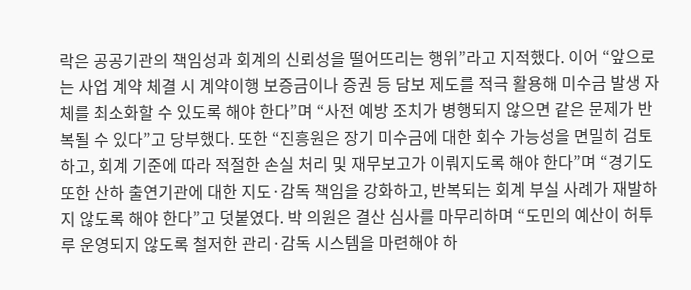락은 공공기관의 책임성과 회계의 신뢰성을 떨어뜨리는 행위”라고 지적했다. 이어 “앞으로는 사업 계약 체결 시 계약이행 보증금이나 증권 등 담보 제도를 적극 활용해 미수금 발생 자체를 최소화할 수 있도록 해야 한다”며 “사전 예방 조치가 병행되지 않으면 같은 문제가 반복될 수 있다”고 당부했다. 또한 “진흥원은 장기 미수금에 대한 회수 가능성을 면밀히 검토하고, 회계 기준에 따라 적절한 손실 처리 및 재무보고가 이뤄지도록 해야 한다”며 “경기도 또한 산하 출연기관에 대한 지도·감독 책임을 강화하고, 반복되는 회계 부실 사례가 재발하지 않도록 해야 한다”고 덧붙였다. 박 의원은 결산 심사를 마무리하며 “도민의 예산이 허투루 운영되지 않도록 철저한 관리·감독 시스템을 마련해야 하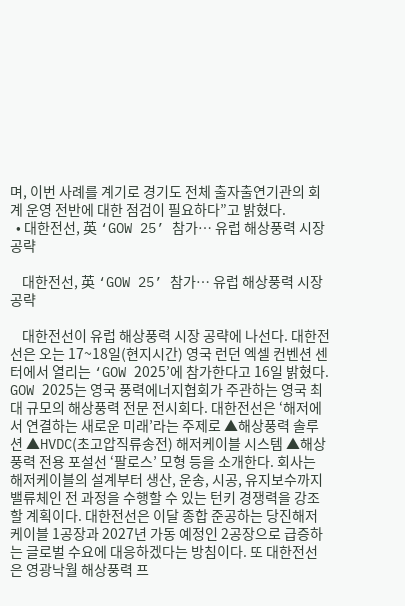며, 이번 사례를 계기로 경기도 전체 출자출연기관의 회계 운영 전반에 대한 점검이 필요하다”고 밝혔다.
  • 대한전선, 英 ‘GOW 25’ 참가… 유럽 해상풍력 시장 공략

    대한전선, 英 ‘GOW 25’ 참가… 유럽 해상풍력 시장 공략

    대한전선이 유럽 해상풍력 시장 공략에 나선다. 대한전선은 오는 17~18일(현지시간) 영국 런던 엑셀 컨벤션 센터에서 열리는 ‘GOW 2025’에 참가한다고 16일 밝혔다. GOW 2025는 영국 풍력에너지협회가 주관하는 영국 최대 규모의 해상풍력 전문 전시회다. 대한전선은 ‘해저에서 연결하는 새로운 미래’라는 주제로 ▲해상풍력 솔루션 ▲HVDC(초고압직류송전) 해저케이블 시스템 ▲해상풍력 전용 포설선 ‘팔로스’ 모형 등을 소개한다. 회사는 해저케이블의 설계부터 생산, 운송, 시공, 유지보수까지 밸류체인 전 과정을 수행할 수 있는 턴키 경쟁력을 강조할 계획이다. 대한전선은 이달 종합 준공하는 당진해저케이블 1공장과 2027년 가동 예정인 2공장으로 급증하는 글로벌 수요에 대응하겠다는 방침이다. 또 대한전선은 영광낙월 해상풍력 프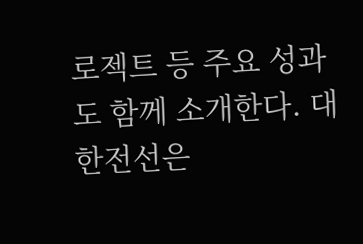로젝트 등 주요 성과도 함께 소개한다. 대한전선은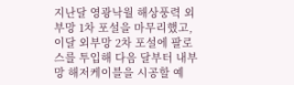지난달 영광낙월 해상풍력 외부망 1차 포설을 마무리했고, 이달 외부망 2차 포설에 팔로스를 투입해 다음 달부터 내부망 해저케이블을 시공할 예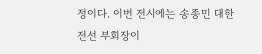정이다. 이번 전시에는 송종민 대한전선 부회장이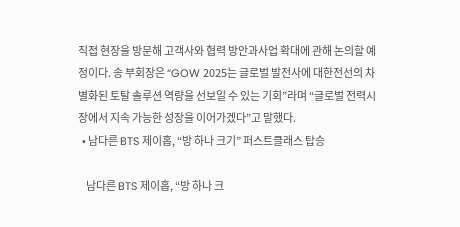직접 현장을 방문해 고객사와 협력 방안과사업 확대에 관해 논의할 예정이다. 송 부회장은 “GOW 2025는 글로벌 발전사에 대한전선의 차별화된 토탈 솔루션 역량을 선보일 수 있는 기회”라며 “글로벌 전력시장에서 지속 가능한 성장을 이어가겠다”고 말했다.
  • 남다른 BTS 제이홉, “방 하나 크기” 퍼스트클래스 탑승

    남다른 BTS 제이홉, “방 하나 크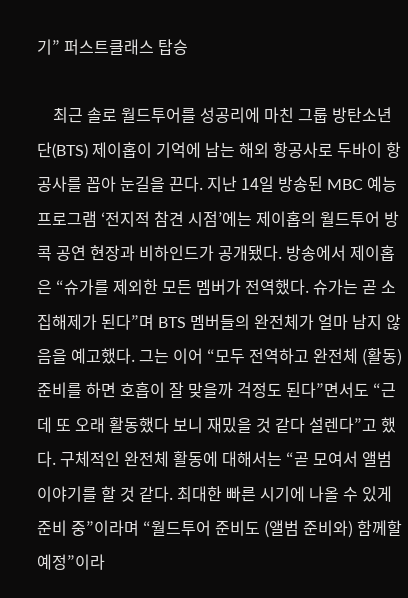기” 퍼스트클래스 탑승

    최근 솔로 월드투어를 성공리에 마친 그룹 방탄소년단(BTS) 제이홉이 기억에 남는 해외 항공사로 두바이 항공사를 꼽아 눈길을 끈다. 지난 14일 방송된 MBC 예능 프로그램 ‘전지적 참견 시점’에는 제이홉의 월드투어 방콕 공연 현장과 비하인드가 공개됐다. 방송에서 제이홉은 “슈가를 제외한 모든 멤버가 전역했다. 슈가는 곧 소집해제가 된다”며 BTS 멤버들의 완전체가 얼마 남지 않음을 예고했다. 그는 이어 “모두 전역하고 완전체 (활동) 준비를 하면 호흡이 잘 맞을까 걱정도 된다”면서도 “근데 또 오래 활동했다 보니 재밌을 것 같다 설렌다”고 했다. 구체적인 완전체 활동에 대해서는 “곧 모여서 앨범 이야기를 할 것 같다. 최대한 빠른 시기에 나올 수 있게 준비 중”이라며 “월드투어 준비도 (앨범 준비와) 함께할 예정”이라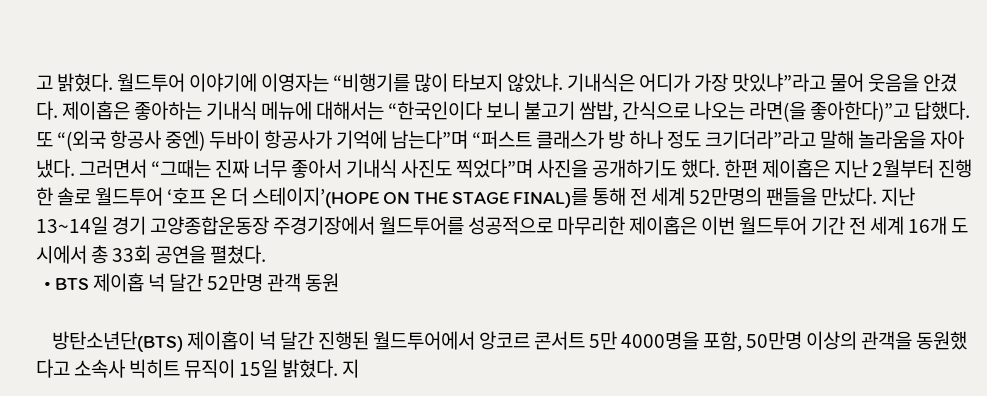고 밝혔다. 월드투어 이야기에 이영자는 “비행기를 많이 타보지 않았냐. 기내식은 어디가 가장 맛있냐”라고 물어 웃음을 안겼다. 제이홉은 좋아하는 기내식 메뉴에 대해서는 “한국인이다 보니 불고기 쌈밥, 간식으로 나오는 라면(을 좋아한다)”고 답했다. 또 “(외국 항공사 중엔) 두바이 항공사가 기억에 남는다”며 “퍼스트 클래스가 방 하나 정도 크기더라”라고 말해 놀라움을 자아냈다. 그러면서 “그때는 진짜 너무 좋아서 기내식 사진도 찍었다”며 사진을 공개하기도 했다. 한편 제이홉은 지난 2월부터 진행한 솔로 월드투어 ‘호프 온 더 스테이지’(HOPE ON THE STAGE FINAL)를 통해 전 세계 52만명의 팬들을 만났다. 지난 13~14일 경기 고양종합운동장 주경기장에서 월드투어를 성공적으로 마무리한 제이홉은 이번 월드투어 기간 전 세계 16개 도시에서 총 33회 공연을 펼쳤다.
  • BTS 제이홉 넉 달간 52만명 관객 동원

    방탄소년단(BTS) 제이홉이 넉 달간 진행된 월드투어에서 앙코르 콘서트 5만 4000명을 포함, 50만명 이상의 관객을 동원했다고 소속사 빅히트 뮤직이 15일 밝혔다. 지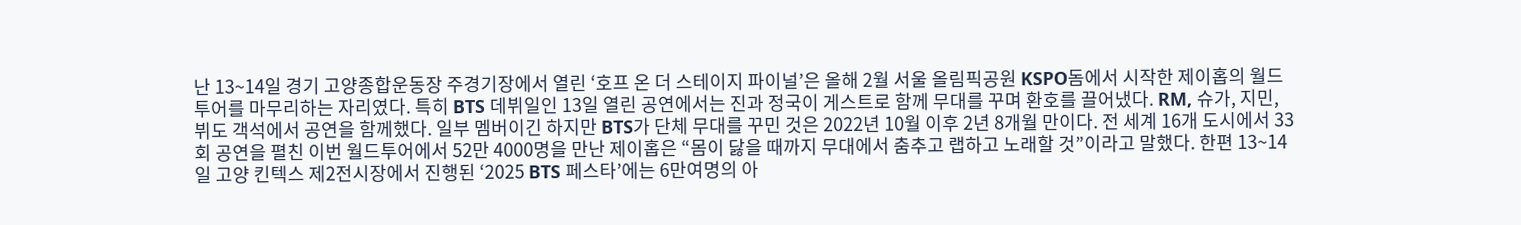난 13~14일 경기 고양종합운동장 주경기장에서 열린 ‘호프 온 더 스테이지 파이널’은 올해 2월 서울 올림픽공원 KSPO돔에서 시작한 제이홉의 월드투어를 마무리하는 자리였다. 특히 BTS 데뷔일인 13일 열린 공연에서는 진과 정국이 게스트로 함께 무대를 꾸며 환호를 끌어냈다. RM, 슈가, 지민, 뷔도 객석에서 공연을 함께했다. 일부 멤버이긴 하지만 BTS가 단체 무대를 꾸민 것은 2022년 10월 이후 2년 8개월 만이다. 전 세계 16개 도시에서 33회 공연을 펼친 이번 월드투어에서 52만 4000명을 만난 제이홉은 “몸이 닳을 때까지 무대에서 춤추고 랩하고 노래할 것”이라고 말했다. 한편 13~14일 고양 킨텍스 제2전시장에서 진행된 ‘2025 BTS 페스타’에는 6만여명의 아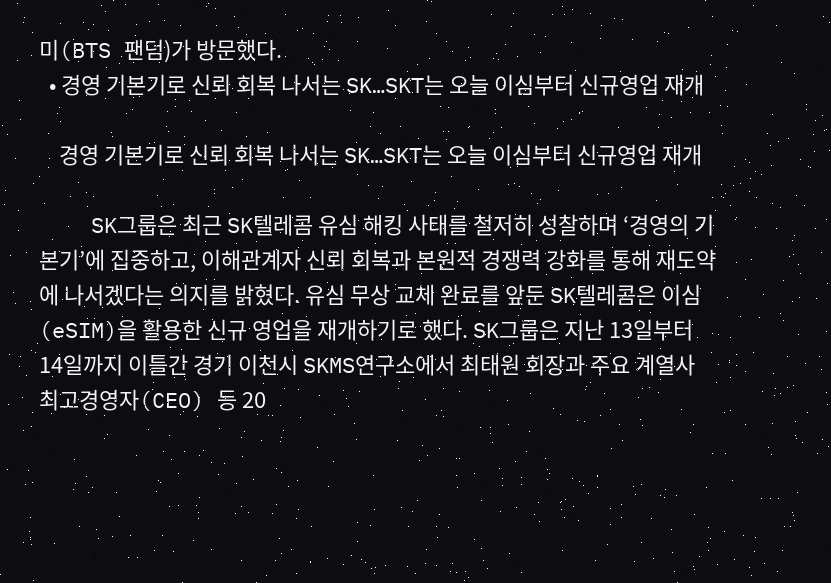미(BTS 팬덤)가 방문했다.
  • 경영 기본기로 신뢰 회복 나서는 SK…SKT는 오늘 이심부터 신규영업 재개

    경영 기본기로 신뢰 회복 나서는 SK…SKT는 오늘 이심부터 신규영업 재개

    SK그룹은 최근 SK텔레콤 유심 해킹 사태를 철저히 성찰하며 ‘경영의 기본기’에 집중하고, 이해관계자 신뢰 회복과 본원적 경쟁력 강화를 통해 재도약에 나서겠다는 의지를 밝혔다. 유심 무상 교체 완료를 앞둔 SK텔레콤은 이심(eSIM)을 활용한 신규 영업을 재개하기로 했다. SK그룹은 지난 13일부터 14일까지 이틀간 경기 이천시 SKMS연구소에서 최태원 회장과 주요 계열사 최고경영자(CEO) 등 20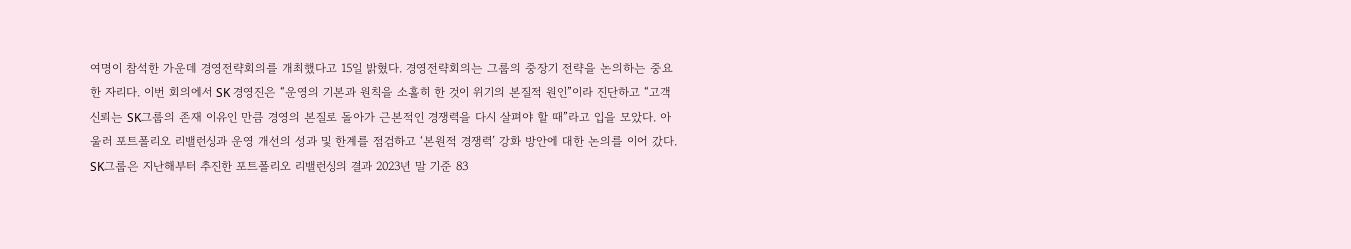여명이 참석한 가운데 경영전략회의를 개최했다고 15일 밝혔다. 경영전략회의는 그룹의 중장기 전략을 논의하는 중요한 자리다. 이번 회의에서 SK 경영진은 “운영의 기본과 원칙을 소홀히 한 것이 위기의 본질적 원인”이라 진단하고 “고객 신뢰는 SK그룹의 존재 이유인 만큼 경영의 본질로 돌아가 근본적인 경쟁력을 다시 살펴야 할 때”라고 입을 모았다. 아울러 포트폴리오 리밸런싱과 운영 개선의 성과 및 한계를 점검하고 ‘본원적 경쟁력’ 강화 방안에 대한 논의를 이어 갔다. SK그룹은 지난해부터 추진한 포트폴리오 리밸런싱의 결과 2023년 말 기준 83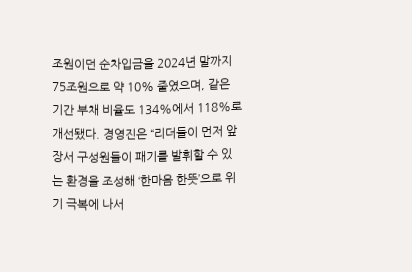조원이던 순차입금을 2024년 말까지 75조원으로 약 10% 줄였으며, 같은 기간 부채 비율도 134%에서 118%로 개선됐다. 경영진은 “리더들이 먼저 앞장서 구성원들이 패기를 발휘할 수 있는 환경을 조성해 ‘한마음 한뜻’으로 위기 극복에 나서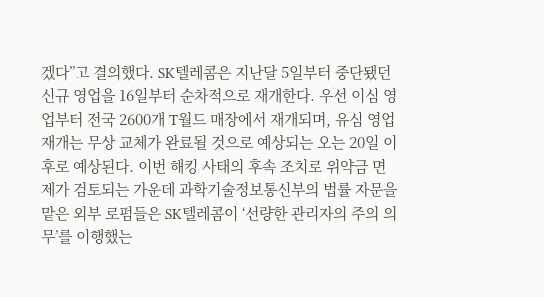겠다”고 결의했다. SK텔레콤은 지난달 5일부터 중단됐던 신규 영업을 16일부터 순차적으로 재개한다. 우선 이심 영업부터 전국 2600개 T월드 매장에서 재개되며, 유심 영업 재개는 무상 교체가 완료될 것으로 예상되는 오는 20일 이후로 예상된다. 이번 해킹 사태의 후속 조치로 위약금 면제가 검토되는 가운데 과학기술정보통신부의 법률 자문을 맡은 외부 로펌들은 SK텔레콤이 ‘선량한 관리자의 주의 의무’를 이행했는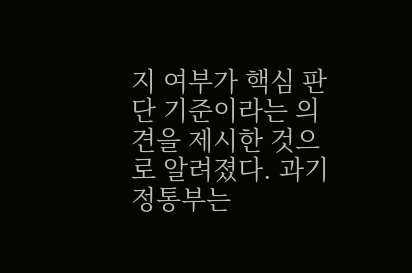지 여부가 핵심 판단 기준이라는 의견을 제시한 것으로 알려졌다. 과기정통부는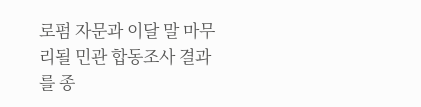로펌 자문과 이달 말 마무리될 민관 합동조사 결과를 종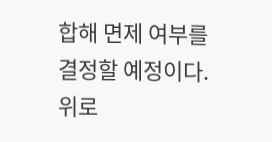합해 면제 여부를 결정할 예정이다.
위로